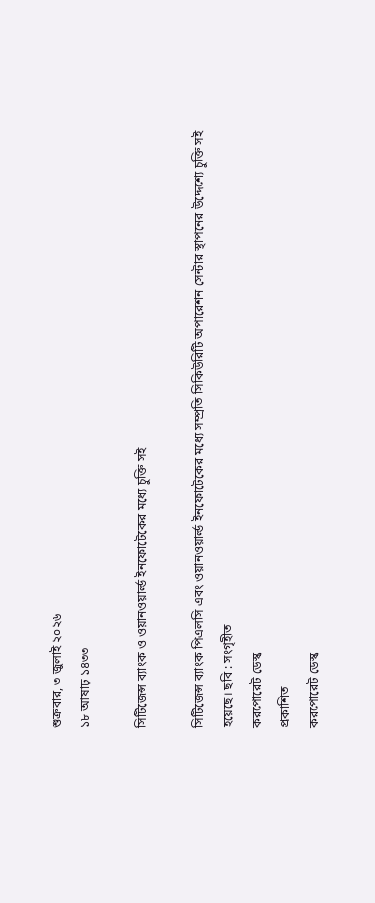শুক্রবার, ৩ জুলাই ২০২৬
১৮ আষাঢ় ১৪৩৩

সিটিজেন্স ব্যাংক ও ওয়ানওয়ার্ল্ড ইনফোটেকের মধ্যে চুক্তি সই

সিটিজেন্স ব্যাংক পিএলসি এবং ওয়ানওয়ার্ল্ড ইনফোটেকের মধ্যে সম্প্রতি সিকিউরিটি অপারেশন সেন্টার স্থাপনের উদ্দেশ্যে চুক্তি সই হয়েছে। ছবি : সংগৃহীত
করপোরেট ডেস্ক
প্রকাশিত
করপোরেট ডেস্ক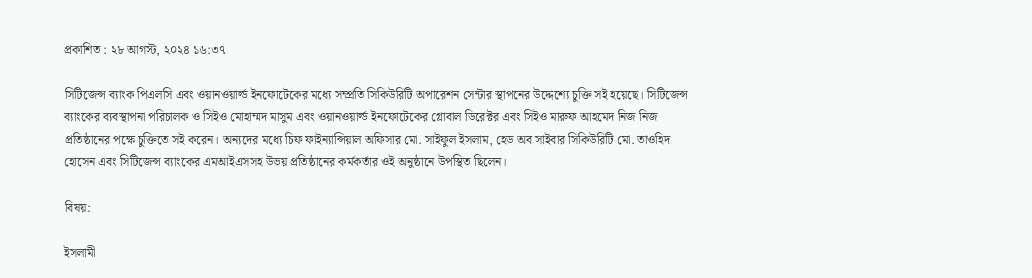প্রকাশিত : ২৮ আগস্ট, ২০২৪ ১৬:৩৭

সিটিজেন্স ব্যাংক পিএলসি এবং ওয়ানওয়ার্ল্ড ইনফোটেকের মধ্যে সম্প্রতি সিকিউরিটি অপারেশন সেন্টার স্থাপনের উদ্দেশ্যে চুক্তি সই হয়েছে। সিটিজেন্স ব্যাংকের ব্যবস্থাপনা পরিচালক ও সিইও মোহাম্মদ মাসুম এবং ওয়ানওয়ার্ল্ড ইনফোটেকের গ্লোবাল ডিরেক্টর এবং সিইও মারুফ আহমেদ নিজ নিজ প্রতিষ্ঠানের পক্ষে চুক্তিতে সই করেন। অন্যদের মধ্যে চিফ ফাইন্যান্সিয়াল অফিসার মো. সাইফুল ইসলাম, হেড অব সাইবার সিকিউরিটি মো. তাওহিদ হোসেন এবং সিটিজেন্স ব্যাংকের এমআইএসসহ উভয় প্রতিষ্ঠানের কর্মকর্তার ওই অনুষ্ঠানে উপস্থিত ছিলেন।

বিষয়:

ইসলামী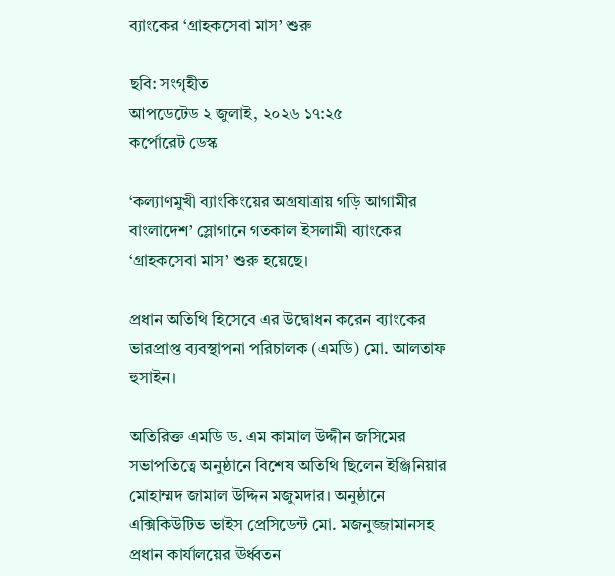ব্যাংকের ‘গ্রাহকসেবা মাস’ শুরু

ছবি: সংগৃহীত
আপডেটেড ২ জুলাই, ২০২৬ ১৭:২৫
কর্পোরেট ডেস্ক

‘কল্যাণমুখী ব্যাংকিংয়ের অগ্রযাত্রায় গড়ি আগামীর বাংলাদেশ’ স্লোগানে গতকাল ইসলামী ব্যাংকের ‘গ্রাহকসেবা মাস’ শুরু হয়েছে।

প্রধান অতিথি হিসেবে এর উদ্বোধন করেন ব্যাংকের ভারপ্রাপ্ত ব্যবস্থাপনা পরিচালক (এমডি) মো. আলতাফ হুসাইন।

অতিরিক্ত এমডি ড. এম কামাল উদ্দীন জসিমের সভাপতিত্বে অনুষ্ঠানে বিশেষ অতিথি ছিলেন ইঞ্জিনিয়ার মোহাম্মদ জামাল উদ্দিন মজুমদার। অনুষ্ঠানে এক্সিকিউটিভ ভাইস প্রেসিডেন্ট মো. মজনুজ্জামানসহ প্রধান কার্যালয়ের ঊর্ধ্বতন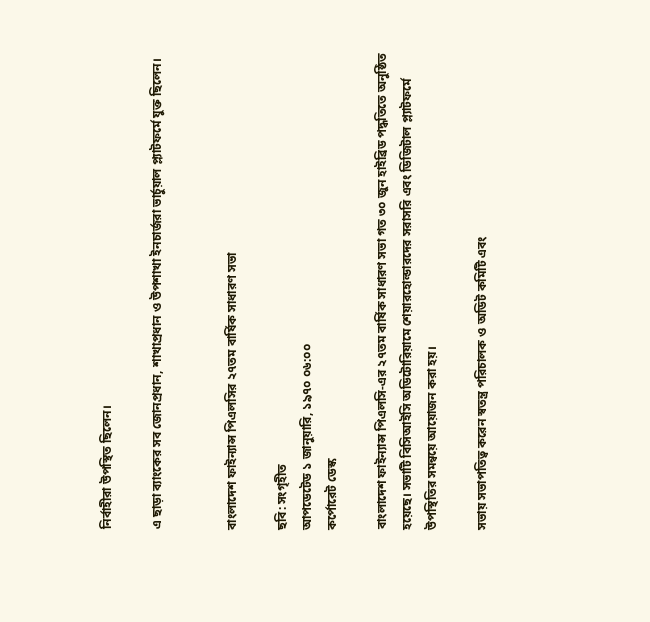নির্বাহীরা উপস্থিত ছিলেন।

এ ছাড়া ব্যাংকের সব জোনপ্রধান, শাখাপ্রধান ও উপশাখা ইনচার্জরা ভার্চুয়াল প্ল্যাটফর্মে যুক্ত ছিলেন।


বাংলাদেশ ফাইন্যান্স পিএলসির ২৭তম বার্ষিক সাধারণ সভা

ছবি: সংগৃহীত
আপডেটেড ১ জানুয়ারি, ১৯৭০ ০৬:০০
কর্পোরেট ডেস্ক

বাংলাদেশ ফাইন্যান্স পিএলসি-এর ২৭তম বার্ষিক সাধারণ সভা গত ৩০ জুন হাইব্রিড পদ্ধতিতে অনুষ্ঠিত হয়েছে। সভাটি বিসিআইসি অডিটোরিয়ামে শেয়ারহোল্ডারদের সরাসরি এবং ডিজিটাল প্ল্যাটফর্মে উপস্থিতির সমন্বয়ে আয়োজন করা হয়।

সভায় সভাপতিত্ব করেন স্বতন্ত্র পরিচালক ও অডিট কমিটি এবং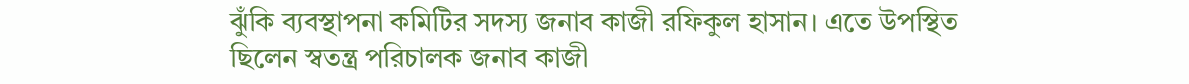ঝুঁকি ব্যবস্থাপনা কমিটির সদস্য জনাব কাজী রফিকুল হাসান। এতে উপস্থিত ছিলেন স্বতন্ত্র পরিচালক জনাব কাজী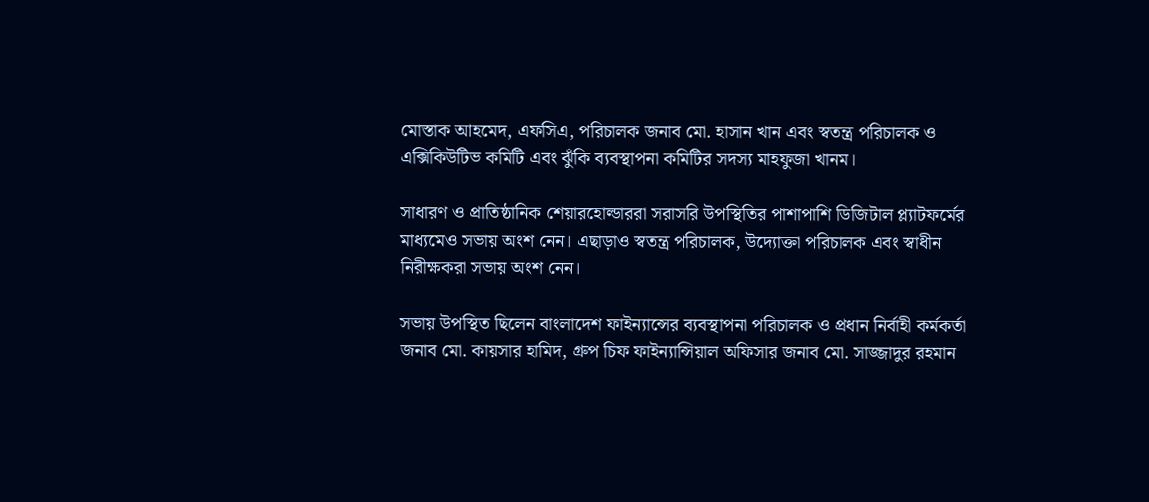মোস্তাক আহমেদ, এফসিএ, পরিচালক জনাব মো. হাসান খান এবং স্বতন্ত্র পরিচালক ও এক্সিকিউটিভ কমিটি এবং ঝুঁকি ব্যবস্থাপনা কমিটির সদস্য মাহফুজা খানম।

সাধারণ ও প্রাতিষ্ঠানিক শেয়ারহোল্ডাররা সরাসরি উপস্থিতির পাশাপাশি ডিজিটাল প্ল্যাটফর্মের মাধ্যমেও সভায় অংশ নেন। এছাড়াও স্বতন্ত্র পরিচালক, উদ্যোক্তা পরিচালক এবং স্বাধীন নিরীক্ষকরা সভায় অংশ নেন।

সভায় উপস্থিত ছিলেন বাংলাদেশ ফাইন্যান্সের ব্যবস্থাপনা পরিচালক ও প্রধান নির্বাহী কর্মকর্তা জনাব মো. কায়সার হামিদ, গ্রুপ চিফ ফাইন্যান্সিয়াল অফিসার জনাব মো. সাজ্জাদুর রহমান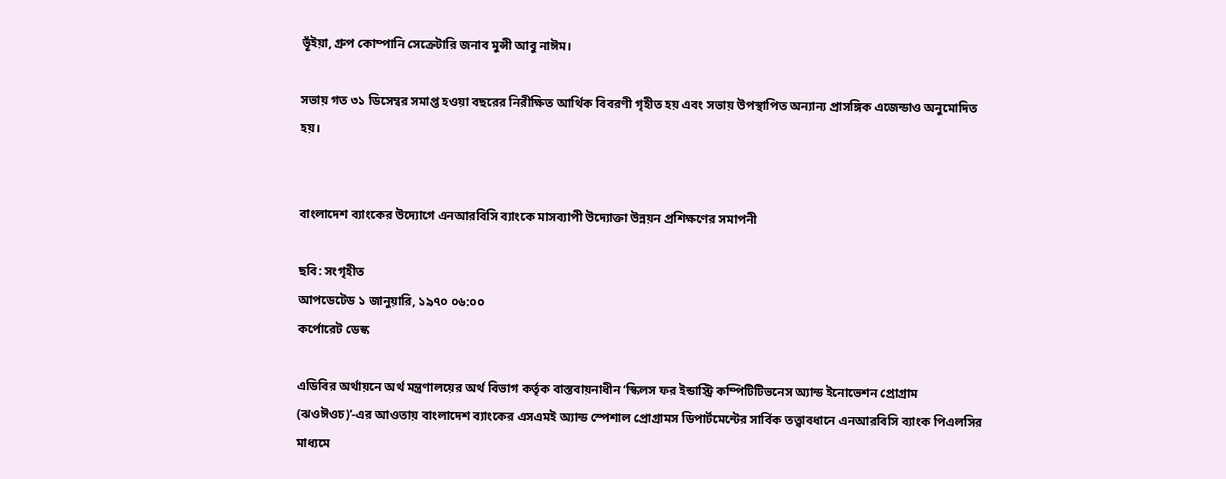ভূঁইয়া, গ্রুপ কোম্পানি সেক্রেটারি জনাব মুন্সী আবু নাঈম।

সভায় গত ৩১ ডিসেম্বর সমাপ্ত হওয়া বছরের নিরীক্ষিত আর্থিক বিবরণী গৃহীত হয় এবং সভায় উপস্থাপিত অন্যান্য প্রাসঙ্গিক এজেন্ডাও অনুমোদিত হয়।


বাংলাদেশ ব্যাংকের উদ্যোগে এনআরবিসি ব্যাংকে মাসব্যাপী উদ্যোক্তা উন্নয়ন প্রশিক্ষণের সমাপনী

ছবি: সংগৃহীত
আপডেটেড ১ জানুয়ারি, ১৯৭০ ০৬:০০
কর্পোরেট ডেস্ক

এডিবির অর্থায়নে অর্থ মন্ত্রণালয়ের অর্থ বিভাগ কর্তৃক বাস্তবায়নাধীন ‘স্কিলস ফর ইন্ডাস্ট্রি কম্পিটিটিভনেস অ্যান্ড ইনোভেশন প্রোগ্রাম (ঝওঈওচ)’-এর আওতায় বাংলাদেশ ব্যাংকের এসএমই অ্যান্ড স্পেশাল প্রোগ্রামস ডিপার্টমেন্টের সার্বিক তত্ত্বাবধানে এনআরবিসি ব্যাংক পিএলসির মাধ্যমে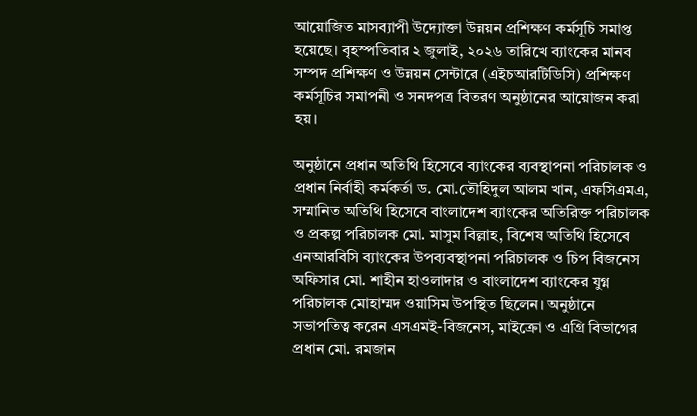আয়োজিত মাসব্যাপী উদ্যোক্তা উন্নয়ন প্রশিক্ষণ কর্মসূচি সমাপ্ত হয়েছে। বৃহস্পতিবার ২ জুলাই, ২০২৬ তারিখে ব্যাংকের মানব সম্পদ প্রশিক্ষণ ও উন্নয়ন সেন্টারে (এইচআরটিডিসি) প্রশিক্ষণ কর্মসূচির সমাপনী ও সনদপত্র বিতরণ অনুষ্ঠানের আয়োজন করা হয়।

অনুষ্ঠানে প্রধান অতিথি হিসেবে ব্যাংকের ব্যবস্থাপনা পরিচালক ও প্রধান নির্বাহী কর্মকর্তা ড. মো.তৌহিদুল আলম খান, এফসিএমএ, সম্মানিত অতিথি হিসেবে বাংলাদেশ ব্যাংকের অতিরিক্ত পরিচালক ও প্রকল্প পরিচালক মো. মাসুম বিল্লাহ, বিশেষ অতিথি হিসেবে এনআরবিসি ব্যাংকের উপব্যবস্থাপনা পরিচালক ও চিপ বিজনেস অফিসার মো. শাহীন হাওলাদার ও বাংলাদেশ ব্যাংকের যুগ্ন পরিচালক মোহাম্মদ ওয়াসিম উপস্থিত ছিলেন। অনুষ্ঠানে সভাপতিত্ব করেন এসএমই-বিজনেস, মাইক্রো ও এগ্রি বিভাগের প্রধান মো. রমজান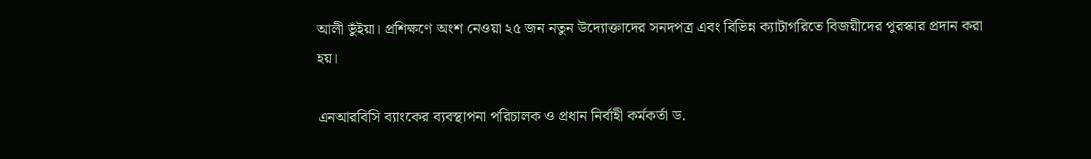আলী ভুঁইয়া। প্রশিক্ষণে অংশ নেওয়া ২৫ জন নতুন উদ্যোক্তাদের সনদপত্র এবং বিভিন্ন ক্যাটাগরিতে বিজয়ীদের পুরস্কার প্রদান করা হয়।

এনআরবিসি ব্যাংকের ব্যবস্থাপনা পরিচালক ও প্রধান নির্বাহী কর্মকর্তা ড.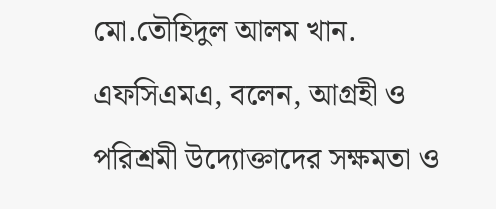মো.তৌহিদুল আলম খান. এফসিএমএ, বলেন, আগ্রহী ও পরিশ্রমী উদ্যোক্তাদের সক্ষমতা ও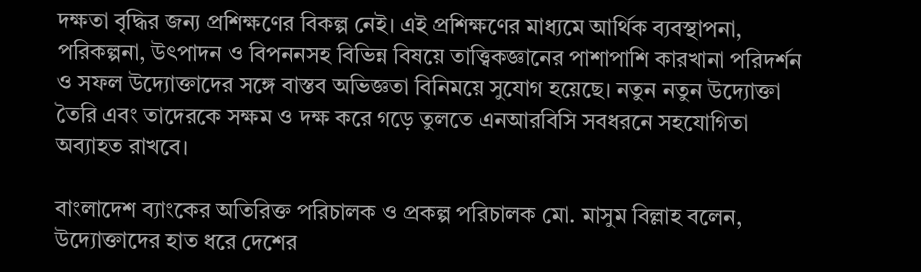দক্ষতা বৃদ্ধির জন্য প্রশিক্ষণের বিকল্প নেই। এই প্রশিক্ষণের মাধ্যমে আর্থিক ব্যবস্থাপনা, পরিকল্পনা, উৎপাদন ও বিপননসহ বিভিন্ন বিষয়ে তাত্ত্বিকজ্ঞানের পাশাপাশি কারখানা পরিদর্শন ও সফল উদ্যোক্তাদের সঙ্গে বাস্তব অভিজ্ঞতা বিনিময়ে সুযোগ হয়েছে। নতুন নতুন উদ্যোক্তা তৈরি এবং তাদেরকে সক্ষম ও দক্ষ করে গড়ে তুলতে এনআরবিসি সবধরনে সহযোগিতা অব্যাহত রাখবে।

বাংলাদেশ ব্যাংকের অতিরিক্ত পরিচালক ও প্রকল্প পরিচালক মো. মাসুম বিল্লাহ বলেন, উদ্যোক্তাদের হাত ধরে দেশের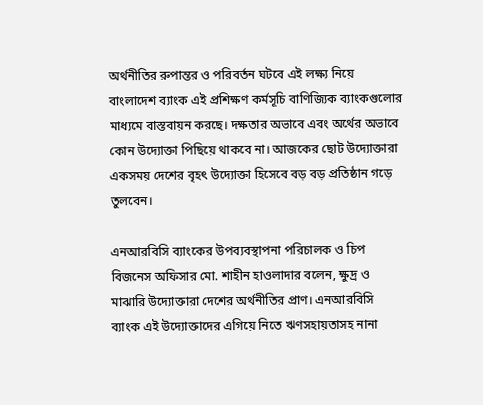অর্থনীতির রুপান্তর ও পরিবর্তন ঘটবে এই লক্ষ্য নিয়ে বাংলাদেশ ব্যাংক এই প্রশিক্ষণ কর্মসূচি বাণিজ্যিক ব্যাংকগুলোর মাধ্যমে বাস্তবায়ন করছে। দক্ষতার অভাবে এবং অর্থের অভাবে কোন উদ্যোক্তা পিছিয়ে থাকবে না। আজকের ছোট উদ্যোক্তারা একসময় দেশের বৃহৎ উদ্যোক্তা হিসেবে বড় বড় প্রতিষ্ঠান গড়ে তুলবেন।

এনআরবিসি ব্যাংকের উপব্যবস্থাপনা পরিচালক ও চিপ বিজনেস অফিসার মো. শাহীন হাওলাদার বলেন, ক্ষুদ্র ও মাঝারি উদ্যোক্তারা দেশের অর্থনীতির প্রাণ। এনআরবিসি ব্যাংক এই উদ্যোক্তাদের এগিয়ে নিতে ঋণসহায়তাসহ নানা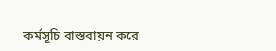কর্মসূচি বাস্তবায়ন করে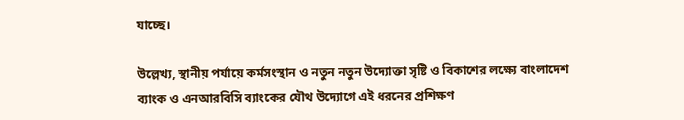যাচ্ছে।

উল্লেখ্য, স্থানীয় পর্যায়ে কর্মসংস্থান ও নতুন নতুন উদ্যোক্তা সৃষ্টি ও বিকাশের লক্ষ্যে বাংলাদেশ ব্যাংক ও এনআরবিসি ব্যাংকের যৌথ উদ্যোগে এই ধরনের প্রশিক্ষণ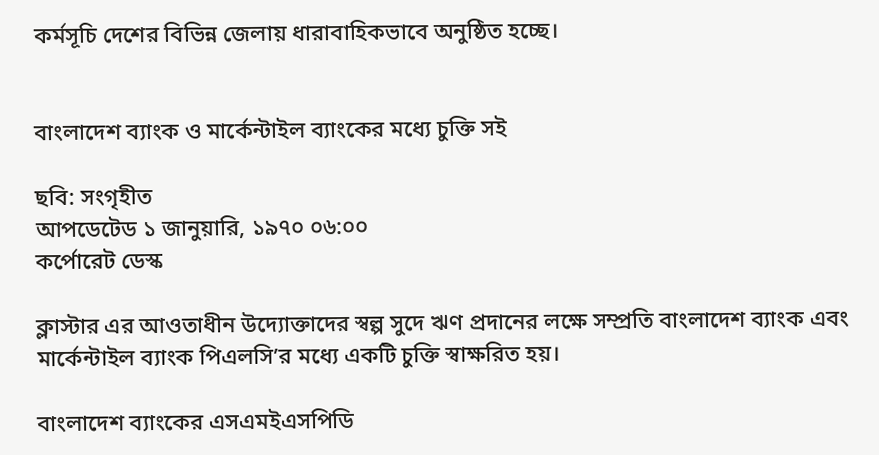কর্মসূচি দেশের বিভিন্ন জেলায় ধারাবাহিকভাবে অনুষ্ঠিত হচ্ছে।


বাংলাদেশ ব্যাংক ও মার্কেন্টাইল ব্যাংকের মধ্যে চুক্তি সই

ছবি: সংগৃহীত
আপডেটেড ১ জানুয়ারি, ১৯৭০ ০৬:০০
কর্পোরেট ডেস্ক

ক্লাস্টার এর আওতাধীন উদ্যোক্তাদের স্বল্প সুদে ঋণ প্রদানের লক্ষে সম্প্রতি বাংলাদেশ ব্যাংক এবং মার্কেন্টাইল ব্যাংক পিএলসি’র মধ্যে একটি চুক্তি স্বাক্ষরিত হয়।

বাংলাদেশ ব্যাংকের এসএমইএসপিডি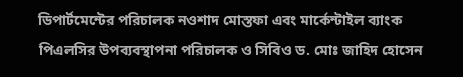ডিপার্টমেন্টের পরিচালক নওশাদ মোস্তফা এবং মার্কেন্টাইল ব্যাংক পিএলসির উপব্যবস্থাপনা পরিচালক ও সিবিও ড. মোঃ জাহিদ হোসেন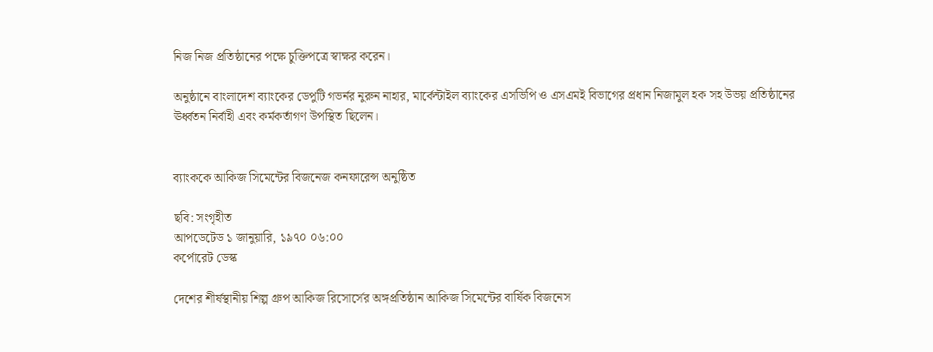নিজ নিজ প্রতিষ্ঠানের পক্ষে চুক্তিপত্রে স্বাক্ষর করেন।

অনুষ্ঠানে বাংলাদেশ ব্যাংকের ডেপুটি গভর্নর নুরুন নাহার, মার্কেন্টাইল ব্যাংকের এসভিপি ও এসএমই বিভাগের প্রধান নিজামুল হক সহ উভয় প্রতিষ্ঠানের ঊর্ধ্বতন নির্বাহী এবং কর্মকর্তাগণ উপস্থিত ছিলেন।


ব্যাংককে আকিজ সিমেন্টের বিজনেজ কনফারেন্স অনুষ্ঠিত

ছবি: সংগৃহীত
আপডেটেড ১ জানুয়ারি, ১৯৭০ ০৬:০০
কর্পোরেট ডেস্ক

দেশের শীর্ষস্থানীয় শিল্প গ্রুপ আকিজ রিসোর্সের অঙ্গপ্রতিষ্ঠান আকিজ সিমেন্টের বার্ষিক বিজনেস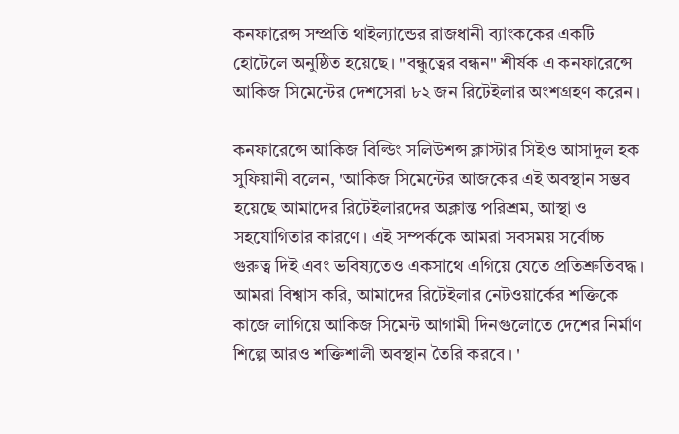কনফারেন্স সম্প্রতি থাইল্যান্ডের রাজধানী ব্যাংককের একটি হোটেলে অনুষ্ঠিত হয়েছে। "বন্ধুত্বের বন্ধন" শীর্ষক এ কনফারেন্সে আকিজ সিমেন্টের দেশসেরা ৮২ জন রিটেইলার অংশগ্রহণ করেন।

কনফারেন্সে আকিজ বিল্ডিং সলিউশন্স ক্লাস্টার সিইও আসাদুল হক সুফিয়ানী বলেন, 'আকিজ সিমেন্টের আজকের এই অবস্থান সম্ভব হয়েছে আমাদের রিটেইলারদের অক্লান্ত পরিশ্রম, আস্থা ও সহযোগিতার কারণে। এই সম্পর্ককে আমরা সবসময় সর্বোচ্চ গুরুত্ব দিই এবং ভবিষ্যতেও একসাথে এগিয়ে যেতে প্রতিশ্রুতিবদ্ধ। আমরা বিশ্বাস করি, আমাদের রিটেইলার নেটওয়ার্কের শক্তিকে কাজে লাগিয়ে আকিজ সিমেন্ট আগামী দিনগুলোতে দেশের নির্মাণ শিল্পে আরও শক্তিশালী অবস্থান তৈরি করবে। '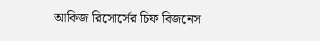আকিজ রিসোর্সের চিফ বিজনেস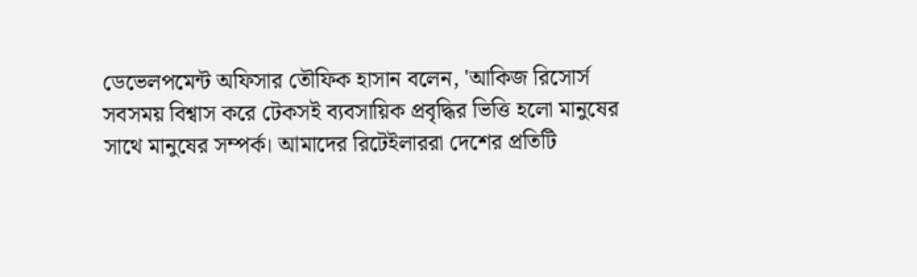ডেভেলপমেন্ট অফিসার তৌফিক হাসান বলেন, 'আকিজ রিসোর্স সবসময় বিশ্বাস করে টেকসই ব্যবসায়িক প্রবৃদ্ধির ভিত্তি হলো মানুষের সাথে মানুষের সম্পর্ক। আমাদের রিটেইলাররা দেশের প্রতিটি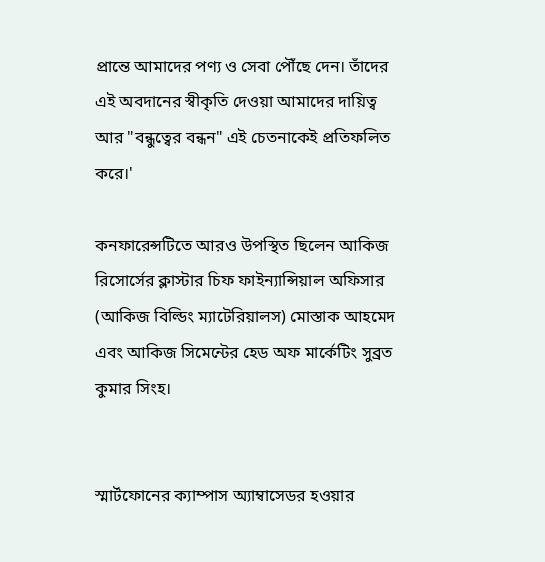প্রান্তে আমাদের পণ্য ও সেবা পৌঁছে দেন। তাঁদের এই অবদানের স্বীকৃতি দেওয়া আমাদের দায়িত্ব আর "বন্ধুত্বের বন্ধন" এই চেতনাকেই প্রতিফলিত করে।'

কনফারেন্সটিতে আরও উপস্থিত ছিলেন আকিজ রিসোর্সের ক্লাস্টার চিফ ফাইন্যান্সিয়াল অফিসার (আকিজ বিল্ডিং ম্যাটেরিয়ালস) মোস্তাক আহমেদ এবং আকিজ সিমেন্টের হেড অফ মার্কেটিং সুব্রত কুমার সিংহ।


স্মার্টফোনের ক্যাম্পাস অ্যাম্বাসেডর হওয়ার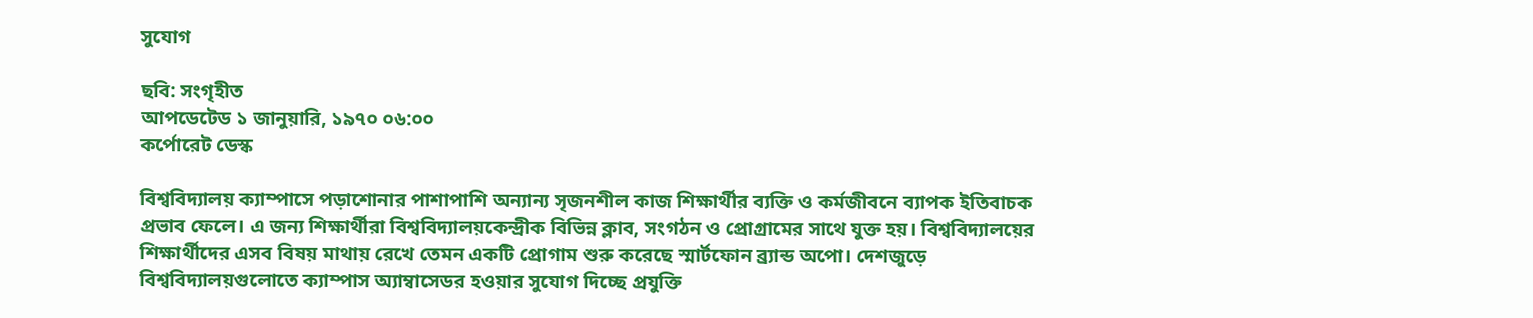সুযোগ

ছবি: সংগৃহীত
আপডেটেড ১ জানুয়ারি, ১৯৭০ ০৬:০০
কর্পোরেট ডেস্ক

বিশ্ববিদ্যালয় ক্যাম্পাসে পড়াশোনার পাশাপাশি অন্যান্য সৃজনশীল কাজ শিক্ষার্থীর ব্যক্তি ও কর্মজীবনে ব্যাপক ইতিবাচক প্রভাব ফেলে। এ জন্য শিক্ষার্থীরা বিশ্ববিদ্যালয়কেন্দ্রীক বিভিন্ন ক্লাব, সংগঠন ও প্রোগ্রামের সাথে যুক্ত হয়। বিশ্ববিদ্যালয়ের শিক্ষার্থীদের এসব বিষয় মাথায় রেখে তেমন একটি প্রোগাম শুরু করেছে স্মার্টফোন ব্র্যান্ড অপো। দেশজুড়ে বিশ্ববিদ্যালয়গুলোতে ক্যাম্পাস অ্যাম্বাসেডর হওয়ার সুযোগ দিচ্ছে প্রযুক্তি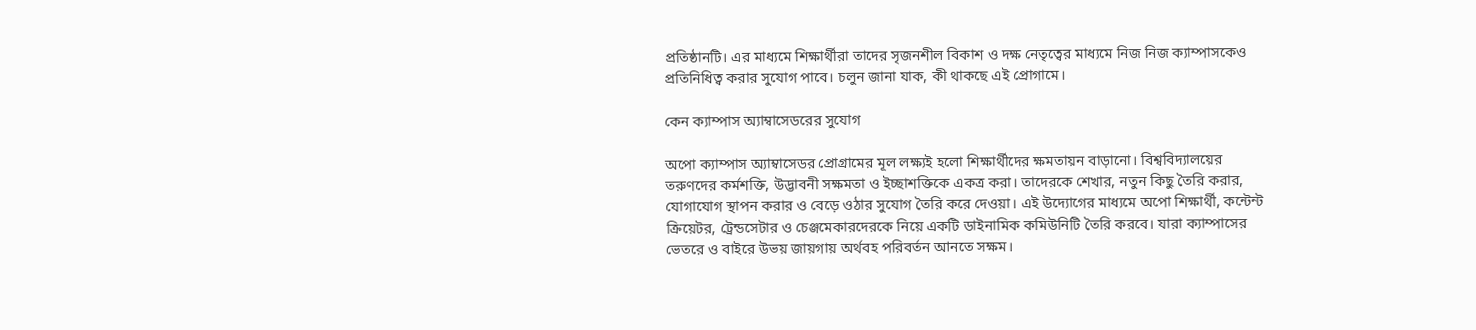প্রতিষ্ঠানটি। এর মাধ্যমে শিক্ষার্থীরা তাদের সৃজনশীল বিকাশ ও দক্ষ নেতৃত্বের মাধ্যমে নিজ নিজ ক্যাম্পাসকেও প্রতিনিধিত্ব করার সুযোগ পাবে। চলুন জানা যাক, কী থাকছে এই প্রোগামে।

কেন ক্যাম্পাস অ্যাম্বাসেডরের সুযোগ

অপো ক্যাম্পাস অ্যাম্বাসেডর প্রোগ্রামের মূল লক্ষ্যই হলো শিক্ষার্থীদের ক্ষমতায়ন বাড়ানো। বিশ্ববিদ্যালয়ের তরুণদের কর্মশক্তি, উদ্ভাবনী সক্ষমতা ও ইচ্ছাশক্তিকে একত্র করা। তাদেরকে শেখার, নতুন কিছু তৈরি করার, যোগাযোগ স্থাপন করার ও বেড়ে ওঠার সুযোগ তৈরি করে দেওয়া। এই উদ্যোগের মাধ্যমে অপো শিক্ষার্থী, কন্টেন্ট ক্রিয়েটর, ট্রেন্ডসেটার ও চেঞ্জমেকারদেরকে নিয়ে একটি ডাইনামিক কমিউনিটি তৈরি করবে। যারা ক্যাম্পাসের ভেতরে ও বাইরে উভয় জায়গায় অর্থবহ পরিবর্তন আনতে সক্ষম।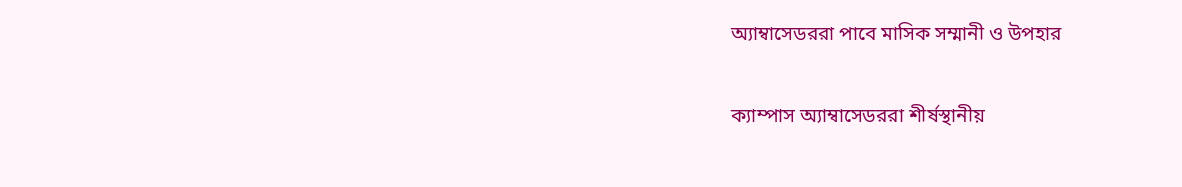অ্যাম্বাসেডররা পাবে মাসিক সম্মানী ও উপহার

ক্যাম্পাস অ্যাম্বাসেডররা শীর্ষস্থানীয়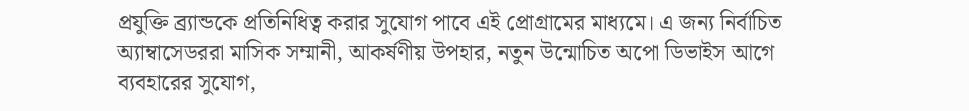প্রযুক্তি ব্র্যান্ডকে প্রতিনিধিত্ব করার সুযোগ পাবে এই প্রোগ্রামের মাধ্যমে। এ জন্য নির্বাচিত অ্যাম্বাসেডররা মাসিক সম্মানী, আকর্ষণীয় উপহার, নতুন উন্মোচিত অপো ডিভাইস আগে ব্যবহারের সুযোগ,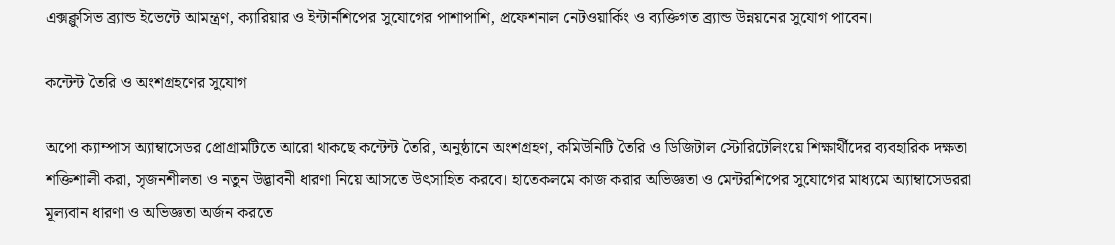এক্সক্লুসিভ ব্র্যান্ড ইভেন্টে আমন্ত্রণ, ক্যারিয়ার ও ইন্টার্নশিপের সুযোগের পাশাপাশি, প্রফেশনাল নেটওয়ার্কিং ও ব্যক্তিগত ব্র্যান্ড উন্নয়নের সুযোগ পাবেন।

কন্টেন্ট তৈরি ও অংশগ্রহণের সুযোগ

অপো ক্যাম্পাস অ্যাম্বাসেডর প্রোগ্রামটিতে আরো থাকছে কন্টেন্ট তৈরি, অনুষ্ঠানে অংশগ্রহণ, কমিউনিটি তৈরি ও ডিজিটাল স্টোরিটেলিংয়ে শিক্ষার্থীদের ব্যবহারিক দক্ষতা শক্তিশালী করা, সৃজনশীলতা ও নতুন উদ্ভাবনী ধারণা নিয়ে আসতে উৎসাহিত করবে। হাতেকলমে কাজ করার অভিজ্ঞতা ও মেন্টরশিপের সুযোগের মাধ্যমে অ্যাম্বাসেডররা মূল্যবান ধারণা ও অভিজ্ঞতা অর্জন করতে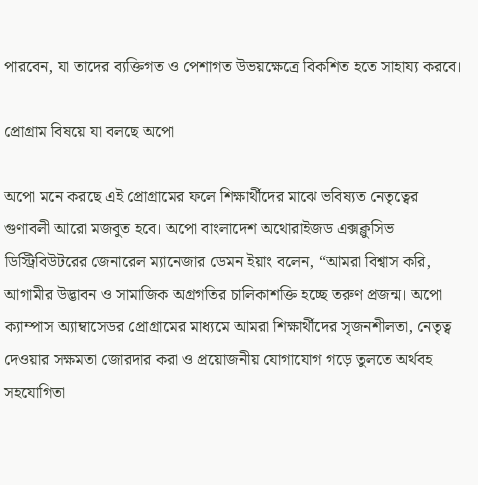পারবেন, যা তাদের ব্যক্তিগত ও পেশাগত উভয়ক্ষেত্রে বিকশিত হতে সাহায্য করবে।

প্রোগ্রাম বিষয়ে যা বলছে অপো

অপো মনে করছে এই প্রোগ্রামের ফলে শিক্ষার্থীদের মাঝে ভবিষ্যত নেতৃত্বের গুণাবলী আরো মজবুত হবে। অপো বাংলাদেশ অথোরাইজড এক্সক্লুসিভ ডিস্ট্রিবিউটরের জেনারেল ম্যানেজার ডেমন ইয়াং বলেন, “আমরা বিশ্বাস করি, আগামীর উদ্ভাবন ও সামাজিক অগ্রগতির চালিকাশক্তি হচ্ছে তরুণ প্রজন্ম। অপো ক্যাম্পাস অ্যাম্বাসেডর প্রোগ্রামের মাধ্যমে আমরা শিক্ষার্থীদের সৃজনশীলতা, নেতৃত্ব দেওয়ার সক্ষমতা জোরদার করা ও প্রয়োজনীয় যোগাযোগ গড়ে তুলতে অর্থবহ সহযোগিতা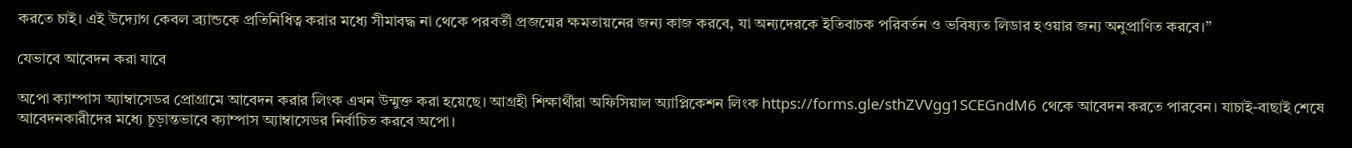করতে চাই। এই উদ্যোগ কেবল ব্র্যান্ডকে প্রতিনিধিত্ব করার মধ্যে সীমাবদ্ধ না থেকে পরবর্তী প্রজন্মের ক্ষমতায়নের জন্য কাজ করবে, যা অন্যদেরকে ইতিবাচক পরিবর্তন ও ভবিষ্যত লিডার হওয়ার জন্য অনুপ্রাণিত করবে।”

যেভাবে আবেদন করা যাবে

অপো ক্যাম্পাস অ্যাম্বাসেডর প্রোগ্রামে আবেদন করার লিংক এখন উন্মুক্ত করা হয়েছে। আগ্রহী শিক্ষার্থীরা অফিসিয়াল অ্যাপ্লিকেশন লিংক https://forms.gle/sthZVVgg1SCEGndM6 থেকে আবেদন করতে পারবেন। যাচাই-বাছাই শেষে আবেদনকারীদের মধ্যে চূড়ান্তভাবে ক্যাম্পাস অ্যাম্বাসেডর নির্বাচিত করবে অপো।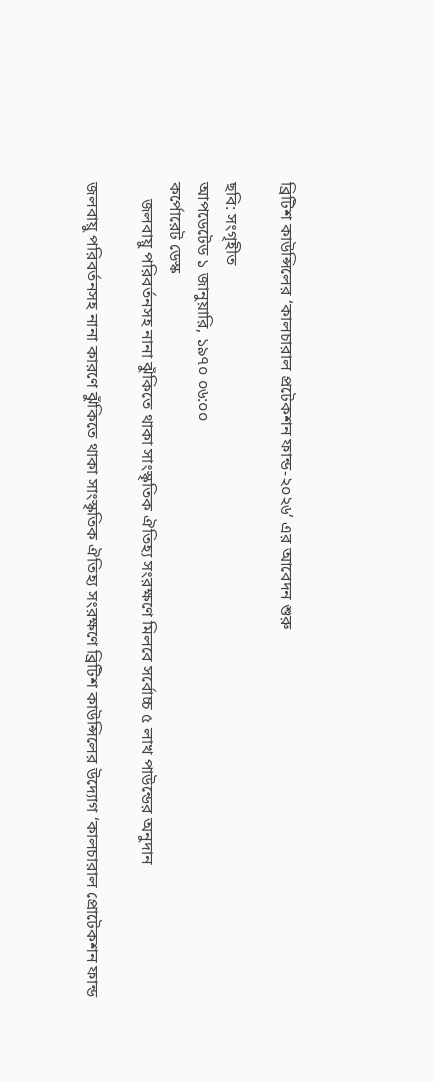ব্রিটিশ কাউন্সিলের ‘কালচারাল প্রটেকশন ফান্ড-২০২৬’ এর আবেদন শুরু

ছবি: সংগৃহীত
আপডেটেড ১ জানুয়ারি, ১৯৭০ ০৬:০০
কর্পোরেট ডেস্ক
    জলবায়ু পরিবর্তনসহ নানা ঝুঁকিতে থাকা সাংস্কৃতিক ঐতিহ্য সংরক্ষণে মিলবে সর্বোচ্চ ৫ লাখ পাউন্ডের অনুদান

জলবায়ু পরিবর্তনসহ নানা কারণে ঝুঁকিতে থাকা সাংস্কৃতিক ঐতিহ্য সংরক্ষণে ব্রিটিশ কাউন্সিলের উদ্যোগ ‘কালচারাল প্রোটেকশন ফান্ড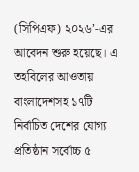(সিপিএফ) ২০২৬’-এর আবেদন শুরু হয়েছে। এ তহবিলের আওতায় বাংলাদেশসহ ১৭টি নির্বাচিত দেশের যোগ্য প্রতিষ্ঠান সর্বোচ্চ ৫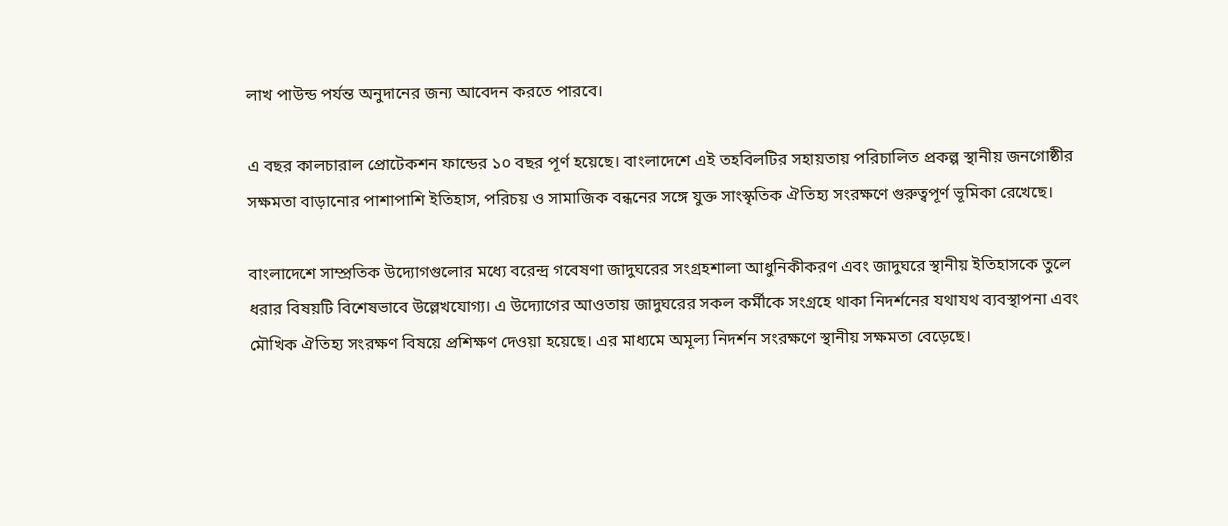লাখ পাউন্ড পর্যন্ত অনুদানের জন্য আবেদন করতে পারবে।

এ বছর কালচারাল প্রোটেকশন ফান্ডের ১০ বছর পূর্ণ হয়েছে। বাংলাদেশে এই তহবিলটির সহায়তায় পরিচালিত প্রকল্প স্থানীয় জনগোষ্ঠীর সক্ষমতা বাড়ানোর পাশাপাশি ইতিহাস, পরিচয় ও সামাজিক বন্ধনের সঙ্গে যুক্ত সাংস্কৃতিক ঐতিহ্য সংরক্ষণে গুরুত্বপূর্ণ ভূমিকা রেখেছে।

বাংলাদেশে সাম্প্রতিক উদ্যোগগুলোর মধ্যে বরেন্দ্র গবেষণা জাদুঘরের সংগ্রহশালা আধুনিকীকরণ এবং জাদুঘরে স্থানীয় ইতিহাসকে তুলে ধরার বিষয়টি বিশেষভাবে উল্লেখযোগ্য। এ উদ্যোগের আওতায় জাদুঘরের সকল কর্মীকে সংগ্রহে থাকা নিদর্শনের যথাযথ ব্যবস্থাপনা এবং মৌখিক ঐতিহ্য সংরক্ষণ বিষয়ে প্রশিক্ষণ দেওয়া হয়েছে। এর মাধ্যমে অমূল্য নিদর্শন সংরক্ষণে স্থানীয় সক্ষমতা বেড়েছে।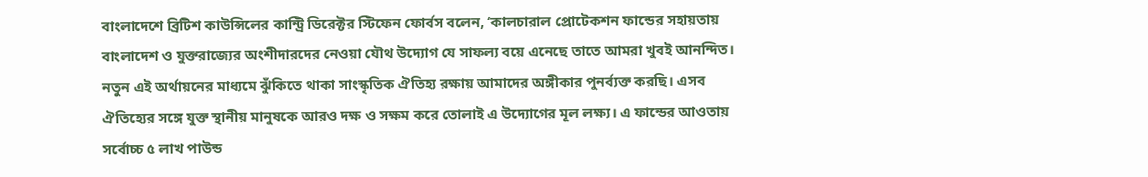বাংলাদেশে ব্রিটিশ কাউন্সিলের কান্ট্রি ডিরেক্টর স্টিফেন ফোর্বস বলেন, ‘কালচারাল প্রোটেকশন ফান্ডের সহায়তায় বাংলাদেশ ও যুক্তরাজ্যের অংশীদারদের নেওয়া যৌথ উদ্যোগ যে সাফল্য বয়ে এনেছে তাতে আমরা খুবই আনন্দিত। নতুন এই অর্থায়নের মাধ্যমে ঝুঁকিতে থাকা সাংস্কৃতিক ঐতিহ্য রক্ষায় আমাদের অঙ্গীকার পুনর্ব্যক্ত করছি। এসব ঐতিহ্যের সঙ্গে যুক্ত স্থানীয় মানুষকে আরও দক্ষ ও সক্ষম করে তোলাই এ উদ্যোগের মূল লক্ষ্য। এ ফান্ডের আওতায় সর্বোচ্চ ৫ লাখ পাউন্ড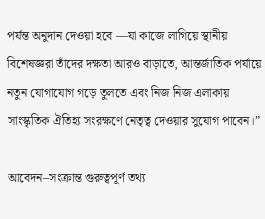পর্যন্ত অনুদান দেওয়া হবে —যা কাজে লাগিয়ে স্থানীয় বিশেষজ্ঞরা তাঁদের দক্ষতা আরও বাড়াতে, আন্তর্জাতিক পর্যায়ে নতুন যোগাযোগ গড়ে তুলতে এবং নিজ নিজ এলাকায় সাংস্কৃতিক ঐতিহ্য সংরক্ষণে নেতৃত্ব দেওয়ার সুযোগ পাবেন।”

আবেদন–সংক্রান্ত গুরুত্বপূর্ণ তথ্য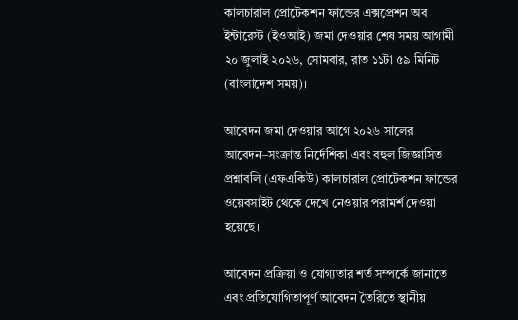কালচারাল প্রোটেকশন ফান্ডের এক্সপ্রেশন অব ইন্টারেস্ট (ইওআই) জমা দেওয়ার শেষ সময় আগামী ২০ জুলাই ২০২৬, সোমবার, রাত ১১টা ৫৯ মিনিট (বাংলাদেশ সময়)।

আবেদন জমা দেওয়ার আগে ২০২৬ সালের আবেদন–সংক্রান্ত নির্দেশিকা এবং বহুল জিজ্ঞাসিত প্রশ্নাবলি (এফএকিউ) কালচারাল প্রোটেকশন ফান্ডের ওয়েবসাইট থেকে দেখে নেওয়ার পরামর্শ দেওয়া হয়েছে।

আবেদন প্রক্রিয়া ও যোগ্যতার শর্ত সম্পর্কে জানাতে এবং প্রতিযোগিতাপূর্ণ আবেদন তৈরিতে স্থানীয়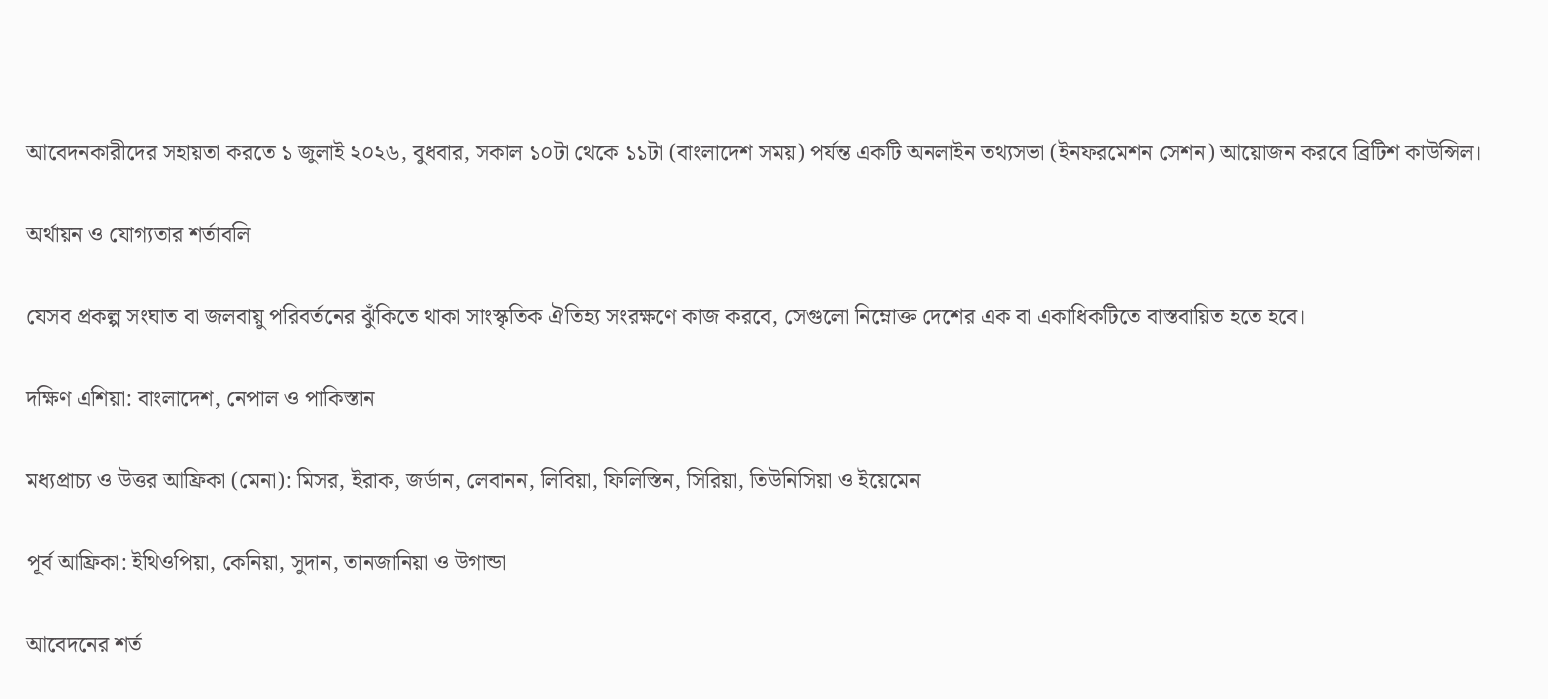আবেদনকারীদের সহায়তা করতে ১ জুলাই ২০২৬, বুধবার, সকাল ১০টা থেকে ১১টা (বাংলাদেশ সময়) পর্যন্ত একটি অনলাইন তথ্যসভা (ইনফরমেশন সেশন) আয়োজন করবে ব্রিটিশ কাউন্সিল।

অর্থায়ন ও যোগ্যতার শর্তাবলি

যেসব প্রকল্প সংঘাত বা জলবায়ু পরিবর্তনের ঝুঁকিতে থাকা সাংস্কৃতিক ঐতিহ্য সংরক্ষণে কাজ করবে, সেগুলো নিম্নোক্ত দেশের এক বা একাধিকটিতে বাস্তবায়িত হতে হবে।

দক্ষিণ এশিয়া: বাংলাদেশ, নেপাল ও পাকিস্তান

মধ্যপ্রাচ্য ও উত্তর আফ্রিকা (মেনা): মিসর, ইরাক, জর্ডান, লেবানন, লিবিয়া, ফিলিস্তিন, সিরিয়া, তিউনিসিয়া ও ইয়েমেন

পূর্ব আফ্রিকা: ইথিওপিয়া, কেনিয়া, সুদান, তানজানিয়া ও উগান্ডা

আবেদনের শর্ত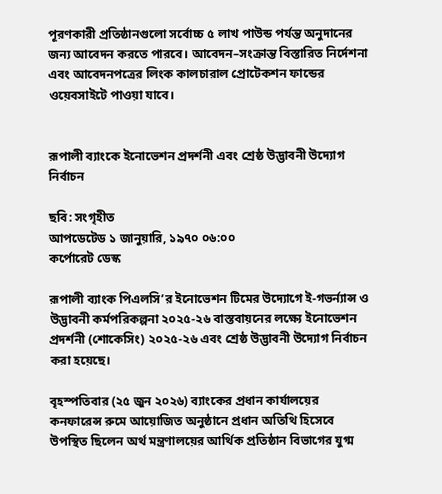পূরণকারী প্রতিষ্ঠানগুলো সর্বোচ্চ ৫ লাখ পাউন্ড পর্যন্ত অনুদানের জন্য আবেদন করতে পারবে। আবেদন–সংক্রান্ত বিস্তারিত নির্দেশনা এবং আবেদনপত্রের লিংক কালচারাল প্রোটেকশন ফান্ডের ওয়েবসাইটে পাওয়া যাবে।


রূপালী ব্যাংকে ইনোভেশন প্রদর্শনী এবং শ্রেষ্ঠ উদ্ভাবনী উদ্যোগ নির্বাচন

ছবি: সংগৃহীত
আপডেটেড ১ জানুয়ারি, ১৯৭০ ০৬:০০
কর্পোরেট ডেস্ক

রূপালী ব্যাংক পিএলসি’র ইনোভেশন টিমের উদ্যোগে ই-গভর্ন্যান্স ও উদ্ভাবনী কর্মপরিকল্পনা ২০২৫-২৬ বাস্তবায়নের লক্ষ্যে ইনোভেশন প্রদর্শনী (শোকেসিং) ২০২৫-২৬ এবং শ্রেষ্ঠ উদ্ভাবনী উদ্যোগ নির্বাচন করা হয়েছে।

বৃহস্পতিবার (২৫ জুন ২০২৬) ব্যাংকের প্রধান কার্যালয়ের কনফারেন্স রুমে আয়োজিত অনুষ্ঠানে প্রধান অতিথি হিসেবে উপস্থিত ছিলেন অর্থ মন্ত্রণালয়ের আর্থিক প্রতিষ্ঠান বিভাগের যুগ্ম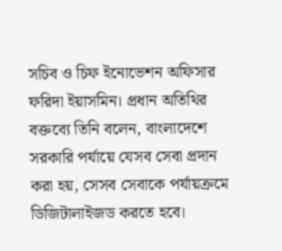সচিব ও চিফ ইনোভেশন অফিসার ফরিদা ইয়াসমিন। প্রধান অতিথির বক্তব্যে তিনি বলেন, বাংলাদেশে সরকারি পর্যায়ে যেসব সেবা প্রদান করা হয়, সেসব সেবাকে পর্যায়ক্রমে ডিজিটালাইজড করতে হবে।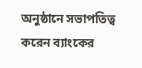অনুষ্ঠানে সভাপতিত্ব করেন ব্যাংকের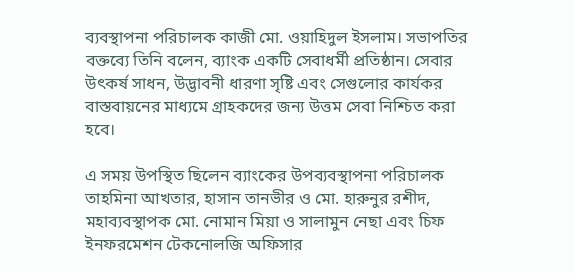ব্যবস্থাপনা পরিচালক কাজী মো. ওয়াহিদুল ইসলাম। সভাপতির বক্তব্যে তিনি বলেন, ব্যাংক একটি সেবাধর্মী প্রতিষ্ঠান। সেবার উৎকর্ষ সাধন, উদ্ভাবনী ধারণা সৃষ্টি এবং সেগুলোর কার্যকর বাস্তবায়নের মাধ্যমে গ্রাহকদের জন্য উত্তম সেবা নিশ্চিত করা হবে।

এ সময় উপস্থিত ছিলেন ব্যাংকের উপব্যবস্থাপনা পরিচালক তাহমিনা আখতার, হাসান তানভীর ও মো. হারুনুর রশীদ, মহাব্যবস্থাপক মো. নোমান মিয়া ও সালামুন নেছা এবং চিফ ইনফরমেশন টেকনোলজি অফিসার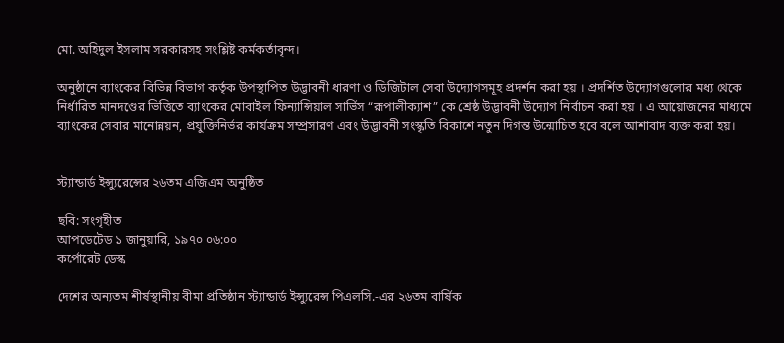মো. অহিদুল ইসলাম সরকারসহ সংশ্লিষ্ট কর্মকর্তাবৃন্দ।

অনুষ্ঠানে ব্যাংকের বিভিন্ন বিভাগ কর্তৃক উপস্থাপিত উদ্ভাবনী ধারণা ও ডিজিটাল সেবা উদ্যোগসমূহ প্রদর্শন করা হয় । প্রদর্শিত উদ্যোগগুলোর মধ্য থেকে নির্ধারিত মানদণ্ডের ভিত্তিতে ব্যাংকের মোবাইল ফিন্যান্সিয়াল সার্ভিস “রূপালীক্যাশ” কে শ্রেষ্ঠ উদ্ভাবনী উদ্যোগ নির্বাচন করা হয় । এ আয়োজনের মাধ্যমে ব্যাংকের সেবার মানোন্নয়ন, প্রযুক্তিনির্ভর কার্যক্রম সম্প্রসারণ এবং উদ্ভাবনী সংস্কৃতি বিকাশে নতুন দিগন্ত উন্মোচিত হবে বলে আশাবাদ ব্যক্ত করা হয়।


স্ট্যান্ডার্ড ইন্স্যুরেন্সের ২৬তম এজিএম অনুষ্ঠিত

ছবি: সংগৃহীত
আপডেটেড ১ জানুয়ারি, ১৯৭০ ০৬:০০
কর্পোরেট ডেস্ক

দেশের অন্যতম শীর্ষস্থানীয় বীমা প্রতিষ্ঠান স্ট্যান্ডার্ড ইন্স্যুরেন্স পিএলসি.-এর ২৬তম বার্ষিক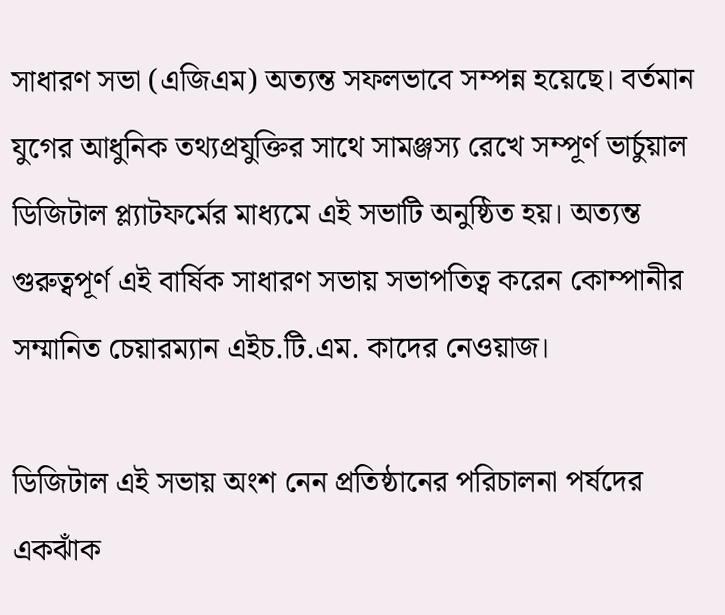সাধারণ সভা (এজিএম) অত্যন্ত সফলভাবে সম্পন্ন হয়েছে। বর্তমান যুগের আধুনিক তথ্যপ্রযুক্তির সাথে সামঞ্জস্য রেখে সম্পূর্ণ ভার্চুয়াল ডিজিটাল প্ল্যাটফর্মের মাধ্যমে এই সভাটি অনুষ্ঠিত হয়। অত্যন্ত গুরুত্বপূর্ণ এই বার্ষিক সাধারণ সভায় সভাপতিত্ব করেন কোম্পানীর সম্মানিত চেয়ারম্যান এইচ.টি.এম. কাদের নেওয়াজ।

ডিজিটাল এই সভায় অংশ নেন প্রতিষ্ঠানের পরিচালনা পর্ষদের একঝাঁক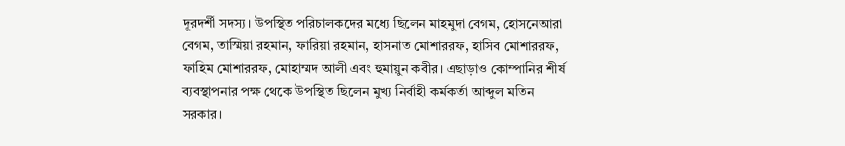দূরদর্শী সদস্য। উপস্থিত পরিচালকদের মধ্যে ছিলেন মাহমুদা বেগম, হোসনেআরা বেগম, তাস্মিয়া রহমান, ফারিয়া রহমান, হাসনাত মোশাররফ, হাসিব মোশাররফ, ফাহিম মোশাররফ, মোহাম্মদ আলী এবং হুমায়ুন কবীর। এছাড়াও কোম্পানির শীর্ষ ব্যবস্থাপনার পক্ষ থেকে উপস্থিত ছিলেন মুখ্য নির্বাহী কর্মকর্তা আব্দুল মতিন সরকার।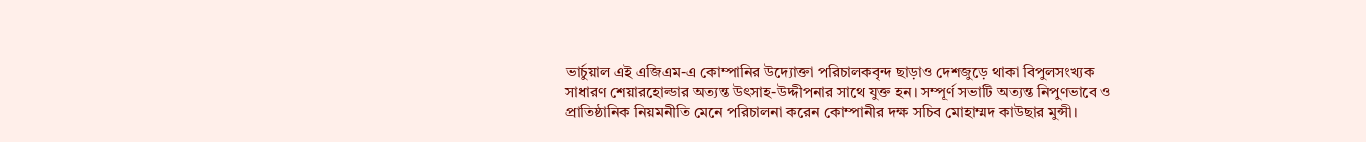ভার্চুয়াল এই এজিএম-এ কোম্পানির উদ্যোক্তা পরিচালকবৃন্দ ছাড়াও দেশজুড়ে থাকা বিপুলসংখ্যক সাধারণ শেয়ারহোল্ডার অত্যন্ত উৎসাহ-উদ্দীপনার সাথে যুক্ত হন। সম্পূর্ণ সভাটি অত্যন্ত নিপুণভাবে ও প্রাতিষ্ঠানিক নিয়মনীতি মেনে পরিচালনা করেন কোম্পানীর দক্ষ সচিব মোহাম্মদ কাউছার মুন্সী।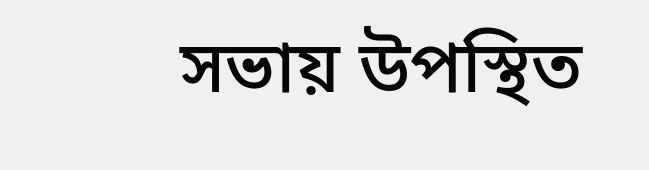সভায় উপস্থিত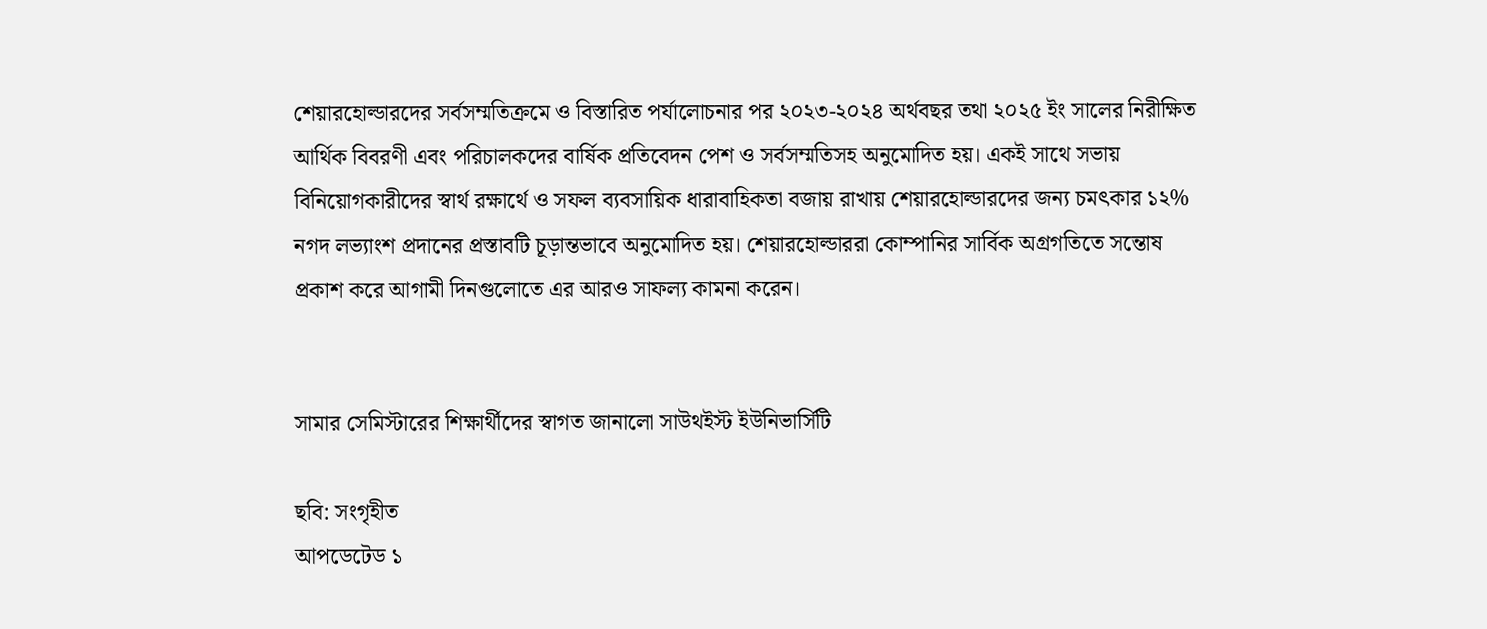শেয়ারহোল্ডারদের সর্বসম্মতিক্রমে ও বিস্তারিত পর্যালোচনার পর ২০২৩-২০২৪ অর্থবছর তথা ২০২৫ ইং সালের নিরীক্ষিত আর্থিক বিবরণী এবং পরিচালকদের বার্ষিক প্রতিবেদন পেশ ও সর্বসম্মতিসহ অনুমোদিত হয়। একই সাথে সভায় বিনিয়োগকারীদের স্বার্থ রক্ষার্থে ও সফল ব্যবসায়িক ধারাবাহিকতা বজায় রাখায় শেয়ারহোল্ডারদের জন্য চমৎকার ১২% নগদ লভ্যাংশ প্রদানের প্রস্তাবটি চূড়ান্তভাবে অনুমোদিত হয়। শেয়ারহোল্ডাররা কোম্পানির সার্বিক অগ্রগতিতে সন্তোষ প্রকাশ করে আগামী দিনগুলোতে এর আরও সাফল্য কামনা করেন।


সামার সেমিস্টারের শিক্ষার্থীদের স্বাগত জানালো সাউথইস্ট ইউনিভার্সিটি

ছবি: সংগৃহীত
আপডেটেড ১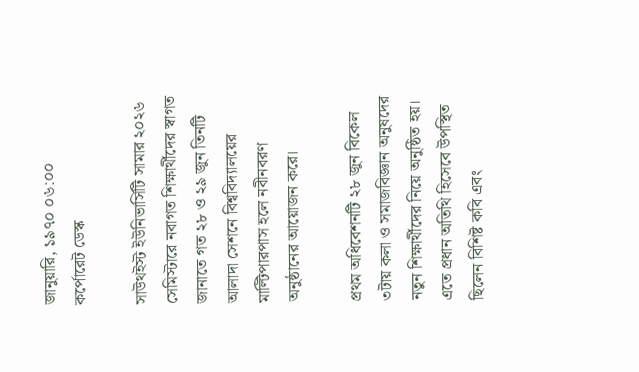জানুয়ারি, ১৯৭০ ০৬:০০
কর্পোরেট ডেস্ক

সাউথইস্ট ইউনিভার্সিটি সামার ২০২৬ সেমিস্টারে নবাগত শিক্ষার্থীদের স্বাগত জানাতে গত ২৮ ও ২৯ জুন তিনটি আলাদা সেশনে বিশ্ববিদ্যালয়ের মাল্টিপারপাস হলে নবীনবরণ অনুষ্ঠানের আয়োজন করে।

প্রথম অধিবেশনটি ২৮ জুন বিকেল ৩টায় কলা ও সমাজবিজ্ঞান অনুষদের নতুন শিক্ষার্থীদের নিয়ে অনুষ্ঠিত হয়। এতে প্রধান অতিথি হিসেবে উপস্থিত ছিলেন বিশিষ্ট কবি এবং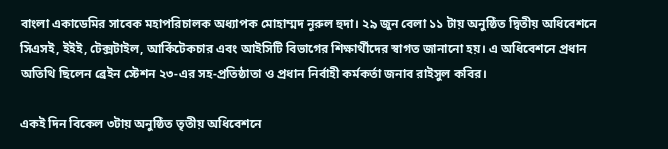বাংলা একাডেমির সাবেক মহাপরিচালক অধ্যাপক মোহাম্মদ নূরুল হুদা। ২৯ জুন বেলা ১১ টায় অনুষ্ঠিত দ্বিতীয় অধিবেশনে সিএসই, ইইই, টেক্সটাইল, আর্কিটেকচার এবং আইসিটি বিভাগের শিক্ষার্থীদের স্বাগত জানানো হয়। এ অধিবেশনে প্রধান অতিথি ছিলেন ব্রেইন স্টেশন ২৩-এর সহ-প্রতিষ্ঠাতা ও প্রধান নির্বাহী কর্মকর্তা জনাব রাইসুল কবির।

একই দিন বিকেল ৩টায় অনুষ্ঠিত তৃতীয় অধিবেশনে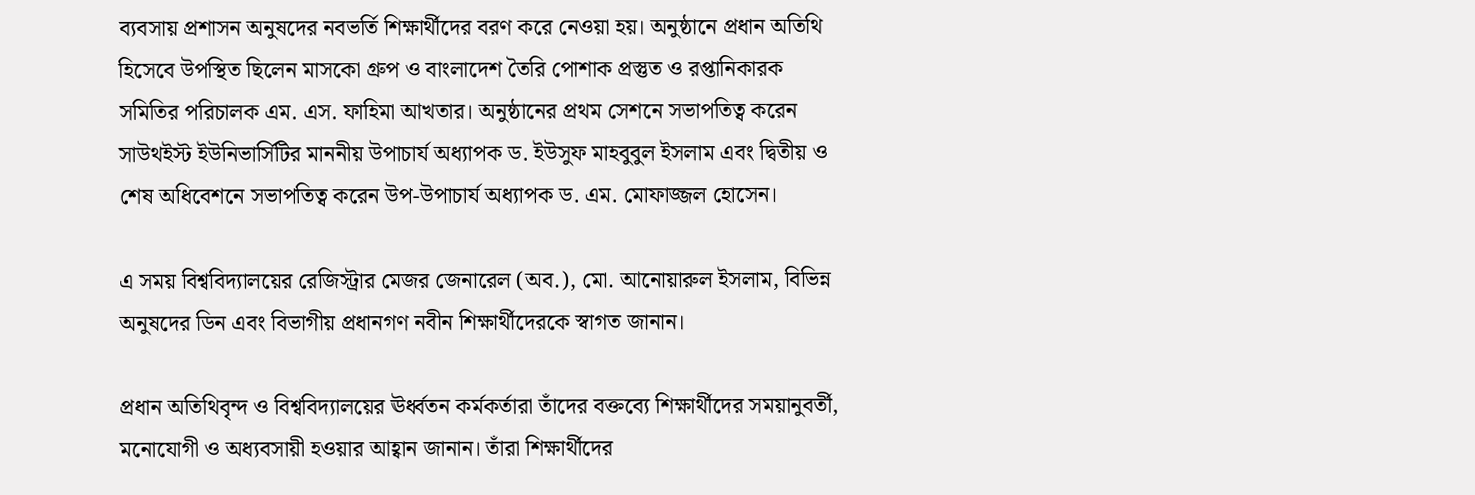ব্যবসায় প্রশাসন অনুষদের নবভর্তি শিক্ষার্থীদের বরণ করে নেওয়া হয়। অনুষ্ঠানে প্রধান অতিথি হিসেবে উপস্থিত ছিলেন মাসকো গ্রুপ ও বাংলাদেশ তৈরি পোশাক প্রস্তুত ও রপ্তানিকারক সমিতির পরিচালক এম. এস. ফাহিমা আখতার। অনুষ্ঠানের প্রথম সেশনে সভাপতিত্ব করেন সাউথইস্ট ইউনিভার্সিটির মাননীয় উপাচার্য অধ্যাপক ড. ইউসুফ মাহবুবুল ইসলাম এবং দ্বিতীয় ও শেষ অধিবেশনে সভাপতিত্ব করেন উপ-উপাচার্য অধ্যাপক ড. এম. মোফাজ্জল হোসেন।

এ সময় বিশ্ববিদ্যালয়ের রেজিস্ট্রার মেজর জেনারেল (অব.), মো. আনোয়ারুল ইসলাম, বিভিন্ন অনুষদের ডিন এবং বিভাগীয় প্রধানগণ নবীন শিক্ষার্থীদেরকে স্বাগত জানান।

প্রধান অতিথিবৃন্দ ও বিশ্ববিদ্যালয়ের ঊর্ধ্বতন কর্মকর্তারা তাঁদের বক্তব্যে শিক্ষার্থীদের সময়ানুবর্তী, মনোযোগী ও অধ্যবসায়ী হওয়ার আহ্বান জানান। তাঁরা শিক্ষার্থীদের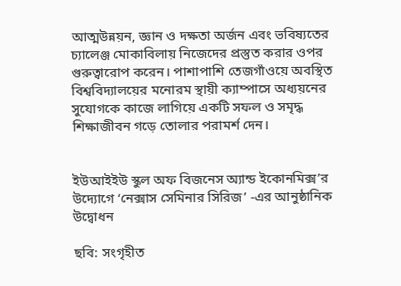আত্মউন্নয়ন, জ্ঞান ও দক্ষতা অর্জন এবং ভবিষ্যতের চ্যালেঞ্জ মোকাবিলায় নিজেদের প্রস্তুত করার ওপর গুরুত্বারোপ করেন। পাশাপাশি তেজগাঁওয়ে অবস্থিত বিশ্ববিদ্যালয়ের মনোরম স্থায়ী ক্যাম্পাসে অধ্যয়নের সুযোগকে কাজে লাগিয়ে একটি সফল ও সমৃদ্ধ শিক্ষাজীবন গড়ে তোলার পরামর্শ দেন।


ইউআইইউ স্কুল অফ বিজনেস অ্যান্ড ইকোনমিক্স’র উদ্যোগে ‘নেক্সাস সেমিনার সিরিজ’ -এর আনুষ্ঠানিক উদ্বোধন

ছবি: সংগৃহীত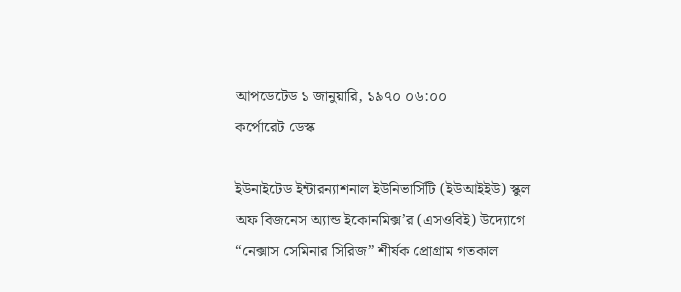আপডেটেড ১ জানুয়ারি, ১৯৭০ ০৬:০০
কর্পোরেট ডেস্ক

ইউনাইটেড ইন্টারন্যাশনাল ইউনিভার্সিটি (ইউআইইউ) স্কুল অফ বিজনেস অ্যান্ড ইকোনমিক্স’র (এসওবিই) উদ্যোগে “নেক্সাস সেমিনার সিরিজ” শীর্ষক প্রোগ্রাম গতকাল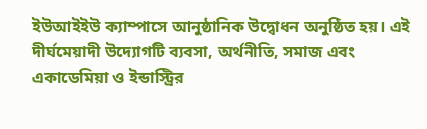ইউআইইউ ক্যাম্পাসে আনুষ্ঠানিক উদ্বোধন অনুষ্ঠিত হয়। এই দীর্ঘমেয়াদী উদ্যোগটি ব্যবসা, অর্থনীতি, সমাজ এবং একাডেমিয়া ও ইন্ডাস্ট্রির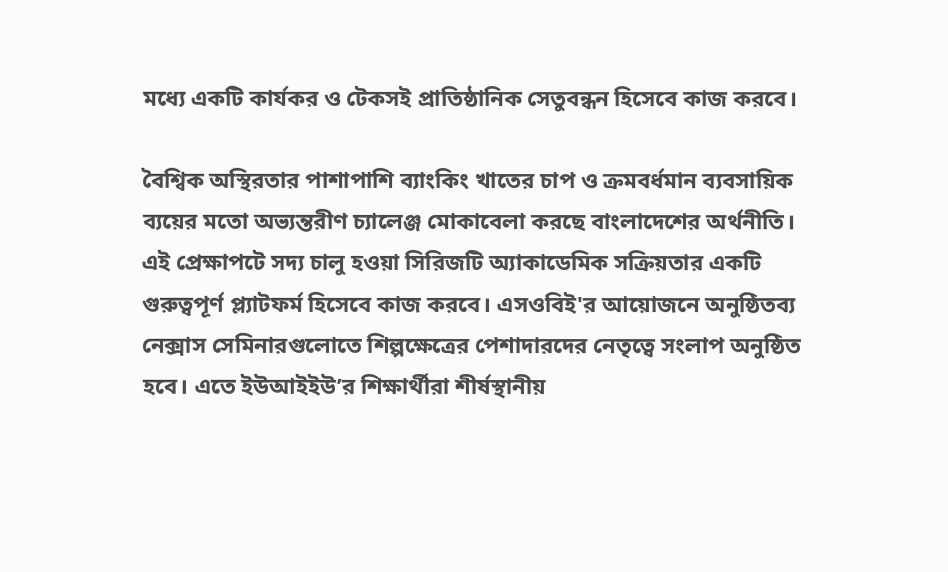মধ্যে একটি কার্যকর ও টেকসই প্রাতিষ্ঠানিক সেতুবন্ধন হিসেবে কাজ করবে।

বৈশ্বিক অস্থিরতার পাশাপাশি ব্যাংকিং খাতের চাপ ও ক্রমবর্ধমান ব্যবসায়িক ব্যয়ের মতো অভ্যন্তরীণ চ্যালেঞ্জ মোকাবেলা করছে বাংলাদেশের অর্থনীতি। এই প্রেক্ষাপটে সদ্য চালু হওয়া সিরিজটি অ্যাকাডেমিক সক্রিয়তার একটি গুরুত্বপূর্ণ প্ল্যাটফর্ম হিসেবে কাজ করবে। এসওবিই'র আয়োজনে অনুষ্ঠিতব্য নেক্সাস সেমিনারগুলোতে শিল্পক্ষেত্রের পেশাদারদের নেতৃত্বে সংলাপ অনুষ্ঠিত হবে। এতে ইউআইইউ’র শিক্ষার্থীরা শীর্ষস্থানীয়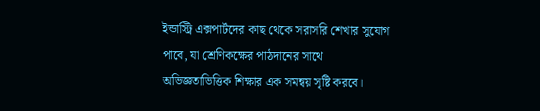ইন্ডাস্ট্রি এক্সপার্টদের কাছ থেকে সরাসরি শেখার সুযোগ পাবে, যা শ্রেণিকক্ষের পাঠদানের সাথে অভিজ্ঞতাভিত্তিক শিক্ষার এক সমন্বয় সৃষ্টি করবে।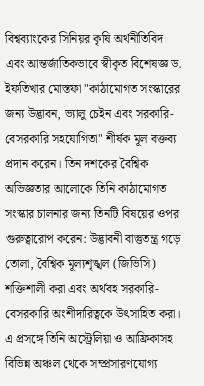বিশ্বব্যাংকের সিনিয়র কৃষি অর্থনীতিবিদ এবং আন্তর্জাতিকভাবে স্বীকৃত বিশেষজ্ঞ ড. ইফতিখার মোস্তফা "কাঠামোগত সংস্কারের জন্য উদ্ভাবন, ভ্যালু চেইন এবং সরকারি-বেসরকারি সহযোগিতা" শীর্ষক মূল বক্তব্য প্রদান করেন। তিন দশকের বৈশ্বিক অভিজ্ঞতার আলোকে তিনি কাঠামোগত সংস্কার চালনার জন্য তিনটি বিষয়ের ওপর গুরুত্বারোপ করেন: উদ্ভাবনী বাস্তুতন্ত্র গড়ে তোলা, বৈশ্বিক মূল্যশৃঙ্খল (জিভিসি) শক্তিশালী করা এবং অর্থবহ সরকারি-বেসরকারি অংশীদারিত্বকে উৎসাহিত করা। এ প্রসঙ্গে তিনি অস্ট্রেলিয়া ও আফ্রিকাসহ বিভিন্ন অঞ্চল থেকে সম্প্রসারণযোগ্য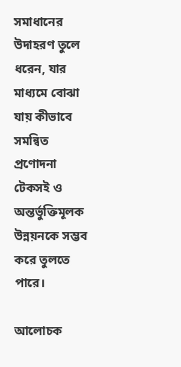সমাধানের উদাহরণ তুলে ধরেন, যার মাধ্যমে বোঝা যায় কীভাবে সমন্বিত প্রণোদনা টেকসই ও অন্তর্ভুক্তিমূলক উন্নয়নকে সম্ভব করে তুলতে পারে।

আলোচক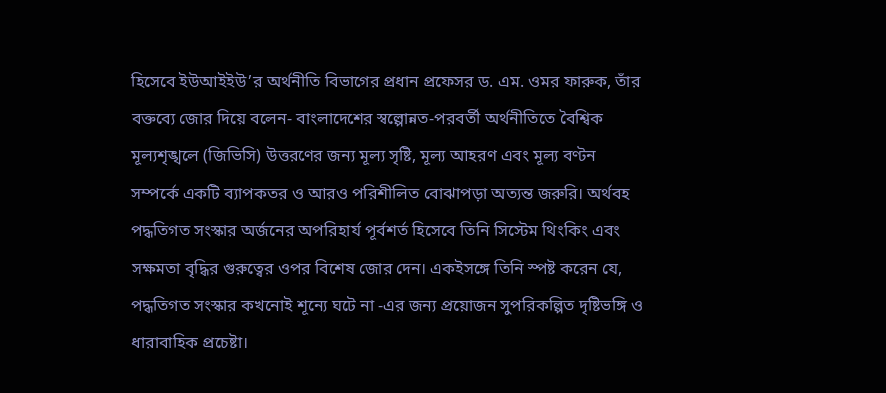হিসেবে ইউআইইউ’র অর্থনীতি বিভাগের প্রধান প্রফেসর ড. এম. ওমর ফারুক, তাঁর বক্তব্যে জোর দিয়ে বলেন- বাংলাদেশের স্বল্পোন্নত-পরবর্তী অর্থনীতিতে বৈশ্বিক মূল্যশৃঙ্খলে (জিভিসি) উত্তরণের জন্য মূল্য সৃষ্টি, মূল্য আহরণ এবং মূল্য বণ্টন সম্পর্কে একটি ব্যাপকতর ও আরও পরিশীলিত বোঝাপড়া অত্যন্ত জরুরি। অর্থবহ পদ্ধতিগত সংস্কার অর্জনের অপরিহার্য পূর্বশর্ত হিসেবে তিনি সিস্টেম থিংকিং এবং সক্ষমতা বৃদ্ধির গুরুত্বের ওপর বিশেষ জোর দেন। একইসঙ্গে তিনি স্পষ্ট করেন যে, পদ্ধতিগত সংস্কার কখনোই শূন্যে ঘটে না -এর জন্য প্রয়োজন সুপরিকল্পিত দৃষ্টিভঙ্গি ও ধারাবাহিক প্রচেষ্টা।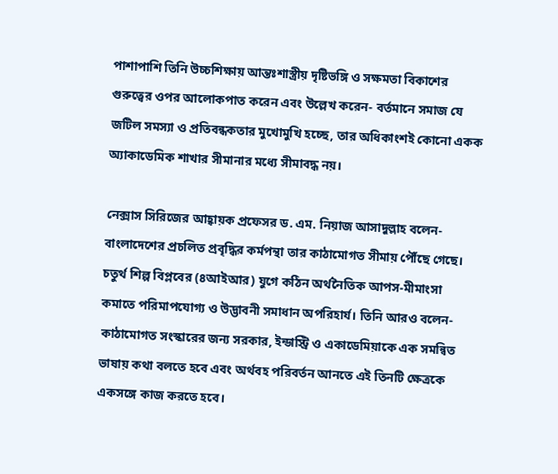পাশাপাশি তিনি উচ্চশিক্ষায় আন্তঃশাস্ত্রীয় দৃষ্টিভঙ্গি ও সক্ষমতা বিকাশের গুরুত্বের ওপর আলোকপাত করেন এবং উল্লেখ করেন- বর্তমানে সমাজ যে জটিল সমস্যা ও প্রতিবন্ধকতার মুখোমুখি হচ্ছে, তার অধিকাংশই কোনো একক অ্যাকাডেমিক শাখার সীমানার মধ্যে সীমাবদ্ধ নয়।

নেক্সাস সিরিজের আহ্বায়ক প্রফেসর ড. এম. নিয়াজ আসাদুল্লাহ বলেন- বাংলাদেশের প্রচলিত প্রবৃদ্ধির কর্মপন্থা তার কাঠামোগত সীমায় পৌঁছে গেছে। চতুর্থ শিল্প বিপ্লবের (৪আইআর) যুগে কঠিন অর্থনৈতিক আপস-মীমাংসা কমাতে পরিমাপযোগ্য ও উদ্ভাবনী সমাধান অপরিহার্য। তিনি আরও বলেন- কাঠামোগত সংস্কারের জন্য সরকার, ইন্ডাস্ট্রি ও একাডেমিয়াকে এক সমন্বিত ভাষায় কথা বলতে হবে এবং অর্থবহ পরিবর্তন আনতে এই তিনটি ক্ষেত্রকে একসঙ্গে কাজ করতে হবে।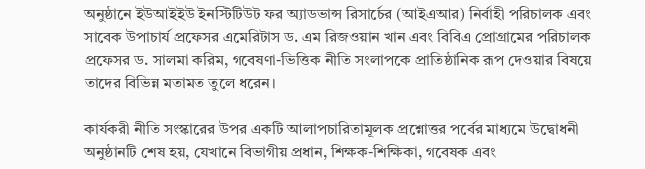অনুষ্ঠানে ইউআইইউ ইনস্টিটিউট ফর অ্যাডভান্স রিসার্চের (আইএআর) নির্বাহী পরিচালক এবং সাবেক উপাচার্য প্রফেসর এমেরিটাস ড. এম রিজওয়ান খান এবং বিবিএ প্রোগ্রামের পরিচালক প্রফেসর ড. সালমা করিম, গবেষণা-ভিত্তিক নীতি সংলাপকে প্রাতিষ্ঠানিক রূপ দেওয়ার বিষয়ে তাদের বিভিন্ন মতামত তুলে ধরেন।

কার্যকরী নীতি সংস্কারের উপর একটি আলাপচারিতামূলক প্রশ্নোত্তর পর্বের মাধ্যমে উদ্বোধনী অনুষ্ঠানটি শেষ হয়, যেখানে বিভাগীয় প্রধান, শিক্ষক-শিক্ষিকা, গবেষক এবং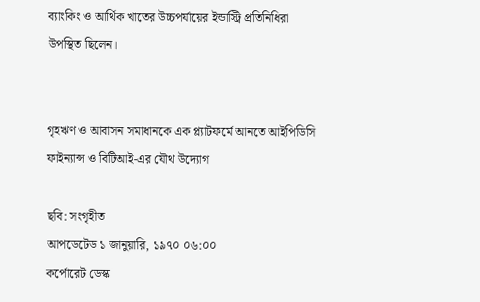ব্যাংকিং ও আর্থিক খাতের উচ্চপর্যায়ের ইন্ডাস্ট্রি প্রতিনিধিরা উপস্থিত ছিলেন।


গৃহঋণ ও আবাসন সমাধানকে এক প্ল্যাটফর্মে আনতে আইপিডিসি ফাইন্যান্স ও বিটিআই-এর যৌথ উদ্যোগ

ছবি: সংগৃহীত
আপডেটেড ১ জানুয়ারি, ১৯৭০ ০৬:০০
কর্পোরেট ডেস্ক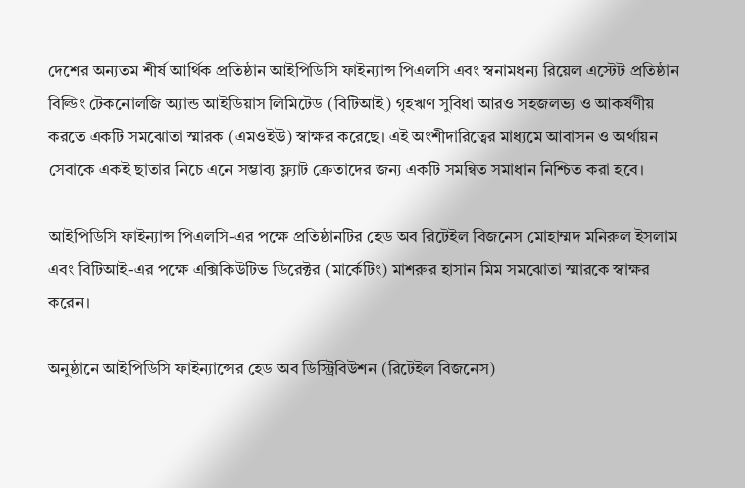দেশের অন্যতম শীর্ষ আর্থিক প্রতিষ্ঠান আইপিডিসি ফাইন্যান্স পিএলসি এবং স্বনামধন্য রিয়েল এস্টেট প্রতিষ্ঠান বিল্ডিং টেকনোলজি অ্যান্ড আইডিয়াস লিমিটেড (বিটিআই) গৃহঋণ সুবিধা আরও সহজলভ্য ও আকর্ষণীয় করতে একটি সমঝোতা স্মারক (এমওইউ) স্বাক্ষর করেছে। এই অংশীদারিত্বের মাধ্যমে আবাসন ও অর্থায়ন সেবাকে একই ছাতার নিচে এনে সম্ভাব্য ফ্ল্যাট ক্রেতাদের জন্য একটি সমন্বিত সমাধান নিশ্চিত করা হবে।

আইপিডিসি ফাইন্যান্স পিএলসি-এর পক্ষে প্রতিষ্ঠানটির হেড অব রিটেইল বিজনেস মোহাম্মদ মনিরুল ইসলাম এবং বিটিআই-এর পক্ষে এক্সিকিউটিভ ডিরেক্টর (মার্কেটিং) মাশরুর হাসান মিম সমঝোতা স্মারকে স্বাক্ষর করেন।

অনুষ্ঠানে আইপিডিসি ফাইন্যান্সের হেড অব ডিস্ট্রিবিউশন (রিটেইল বিজনেস)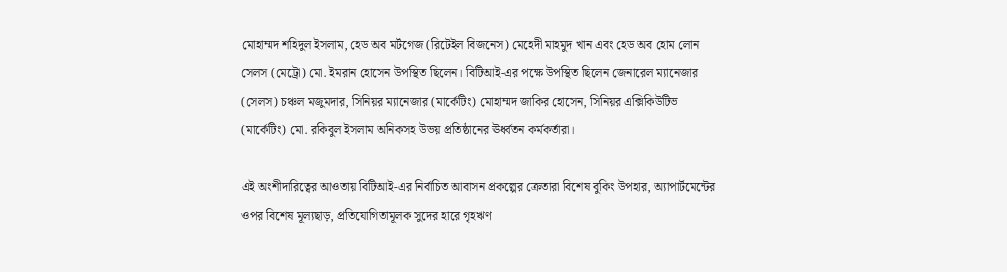মোহাম্মদ শহিদুল ইসলাম, হেড অব মর্টগেজ (রিটেইল বিজনেস) মেহেদী মাহমুদ খান এবং হেড অব হোম লোন সেলস (মেট্রো) মো. ইমরান হোসেন উপস্থিত ছিলেন। বিটিআই-এর পক্ষে উপস্থিত ছিলেন জেনারেল ম্যানেজার (সেলস) চঞ্চল মজুমদার, সিনিয়র ম্যানেজার (মার্কেটিং) মোহাম্মদ জাকির হোসেন, সিনিয়র এক্সিকিউটিভ (মার্কেটিং) মো. রকিবুল ইসলাম অনিকসহ উভয় প্রতিষ্ঠানের ঊর্ধ্বতন কর্মকর্তারা।

এই অংশীদারিত্বের আওতায় বিটিআই-এর নির্বাচিত আবাসন প্রকল্পের ক্রেতারা বিশেষ বুকিং উপহার, অ্যাপার্টমেন্টের ওপর বিশেষ মূল্যছাড়, প্রতিযোগিতামূলক সুদের হারে গৃহঋণ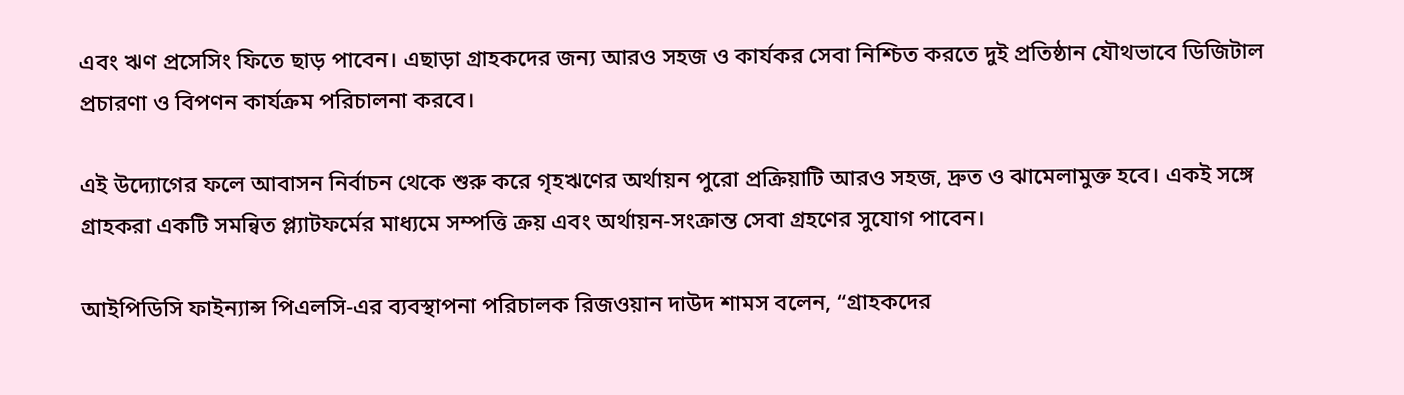এবং ঋণ প্রসেসিং ফিতে ছাড় পাবেন। এছাড়া গ্রাহকদের জন্য আরও সহজ ও কার্যকর সেবা নিশ্চিত করতে দুই প্রতিষ্ঠান যৌথভাবে ডিজিটাল প্রচারণা ও বিপণন কার্যক্রম পরিচালনা করবে।

এই উদ্যোগের ফলে আবাসন নির্বাচন থেকে শুরু করে গৃহঋণের অর্থায়ন পুরো প্রক্রিয়াটি আরও সহজ, দ্রুত ও ঝামেলামুক্ত হবে। একই সঙ্গে গ্রাহকরা একটি সমন্বিত প্ল্যাটফর্মের মাধ্যমে সম্পত্তি ক্রয় এবং অর্থায়ন-সংক্রান্ত সেবা গ্রহণের সুযোগ পাবেন।

আইপিডিসি ফাইন্যান্স পিএলসি-এর ব্যবস্থাপনা পরিচালক রিজওয়ান দাউদ শামস বলেন, “গ্রাহকদের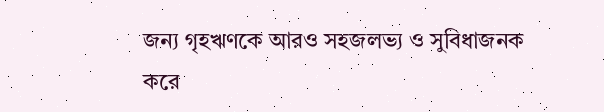জন্য গৃহঋণকে আরও সহজলভ্য ও সুবিধাজনক করে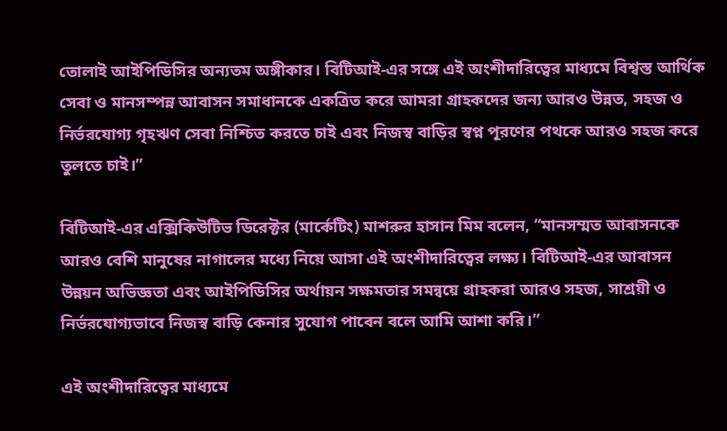তোলাই আইপিডিসির অন্যতম অঙ্গীকার। বিটিআই-এর সঙ্গে এই অংশীদারিত্বের মাধ্যমে বিশ্বস্ত আর্থিক সেবা ও মানসম্পন্ন আবাসন সমাধানকে একত্রিত করে আমরা গ্রাহকদের জন্য আরও উন্নত, সহজ ও নির্ভরযোগ্য গৃহঋণ সেবা নিশ্চিত করতে চাই এবং নিজস্ব বাড়ির স্বপ্ন পূরণের পথকে আরও সহজ করে তুলতে চাই।”

বিটিআই-এর এক্সিকিউটিভ ডিরেক্টর (মার্কেটিং) মাশরুর হাসান মিম বলেন, “মানসম্মত আবাসনকে আরও বেশি মানুষের নাগালের মধ্যে নিয়ে আসা এই অংশীদারিত্বের লক্ষ্য। বিটিআই-এর আবাসন উন্নয়ন অভিজ্ঞতা এবং আইপিডিসির অর্থায়ন সক্ষমতার সমন্বয়ে গ্রাহকরা আরও সহজ, সাশ্রয়ী ও নির্ভরযোগ্যভাবে নিজস্ব বাড়ি কেনার সুযোগ পাবেন বলে আমি আশা করি।”

এই অংশীদারিত্বের মাধ্যমে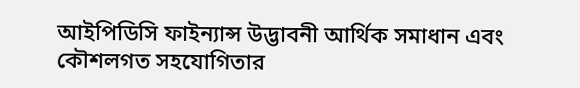আইপিডিসি ফাইন্যান্স উদ্ভাবনী আর্থিক সমাধান এবং কৌশলগত সহযোগিতার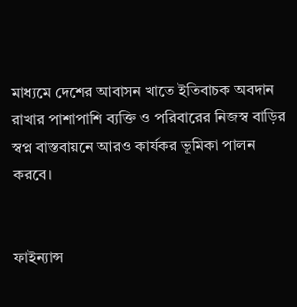মাধ্যমে দেশের আবাসন খাতে ইতিবাচক অবদান রাখার পাশাপাশি ব্যক্তি ও পরিবারের নিজস্ব বাড়ির স্বপ্ন বাস্তবায়নে আরও কার্যকর ভূমিকা পালন করবে।


ফাইন্যান্স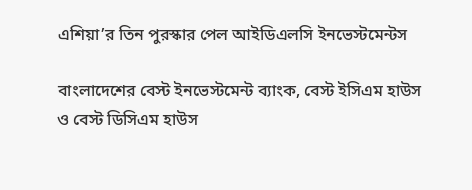এশিয়া’র তিন পুরস্কার পেল আইডিএলসি ইনভেস্টমেন্টস

বাংলাদেশের বেস্ট ইনভেস্টমেন্ট ব্যাংক, বেস্ট ইসিএম হাউস ও বেস্ট ডিসিএম হাউস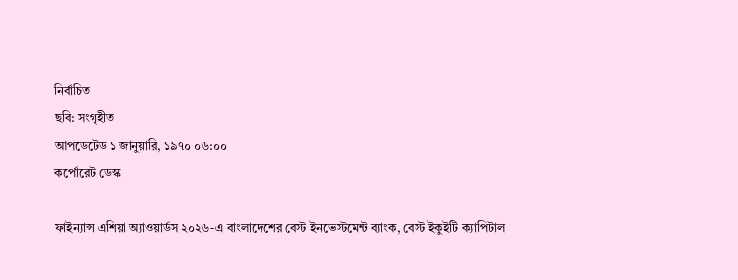নির্বাচিত
ছবি: সংগৃহীত
আপডেটেড ১ জানুয়ারি, ১৯৭০ ০৬:০০
কর্পোরেট ডেস্ক

ফাইন্যান্স এশিয়া অ্যাওয়ার্ডস ২০২৬-এ বাংলাদেশের বেস্ট ইনভেস্টমেন্ট ব্যাংক, বেস্ট ইকুইটি ক্যাপিটাল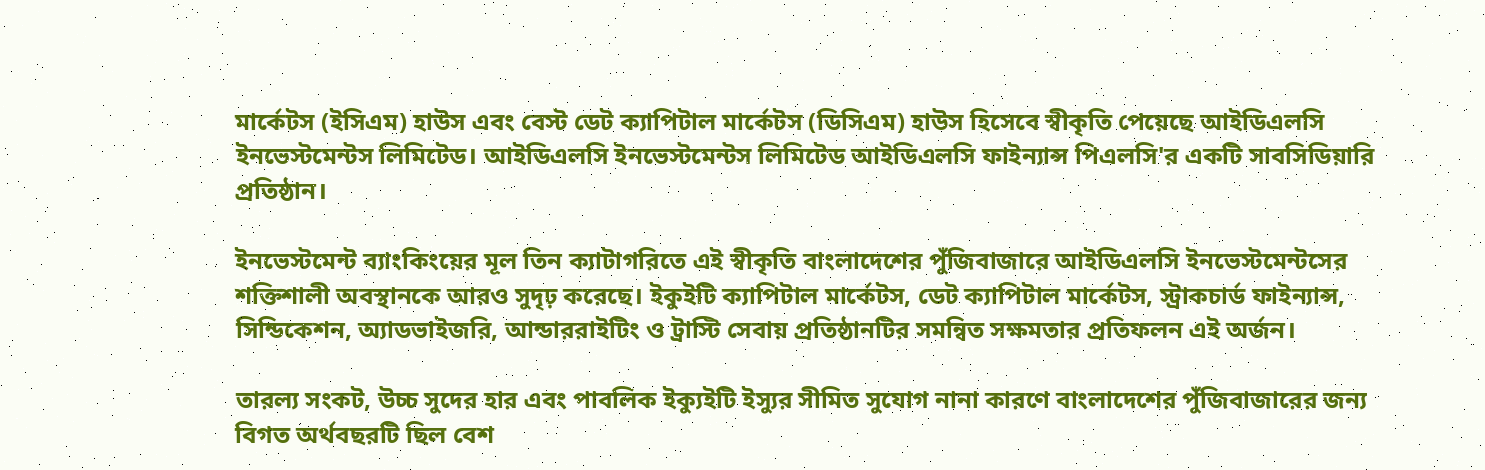মার্কেটস (ইসিএম) হাউস এবং বেস্ট ডেট ক্যাপিটাল মার্কেটস (ডিসিএম) হাউস হিসেবে স্বীকৃতি পেয়েছে আইডিএলসি ইনভেস্টমেন্টস লিমিটেড। আইডিএলসি ইনভেস্টমেন্টস লিমিটেড আইডিএলসি ফাইন্যান্স পিএলসি'র একটি সাবসিডিয়ারি প্রতিষ্ঠান।

ইনভেস্টমেন্ট ব্যাংকিংয়ের মূল তিন ক্যাটাগরিতে এই স্বীকৃতি বাংলাদেশের পুঁজিবাজারে আইডিএলসি ইনভেস্টমেন্টসের শক্তিশালী অবস্থানকে আরও সুদৃঢ় করেছে। ইকুইটি ক্যাপিটাল মার্কেটস, ডেট ক্যাপিটাল মার্কেটস, স্ট্রাকচার্ড ফাইন্যান্স, সিন্ডিকেশন, অ্যাডভাইজরি, আন্ডাররাইটিং ও ট্রাস্টি সেবায় প্রতিষ্ঠানটির সমন্বিত সক্ষমতার প্রতিফলন এই অর্জন।

তারল্য সংকট, উচ্চ সুদের হার এবং পাবলিক ইক্যুইটি ইস্যুর সীমিত সুযোগ নানা কারণে বাংলাদেশের পুঁজিবাজারের জন্য বিগত অর্থবছরটি ছিল বেশ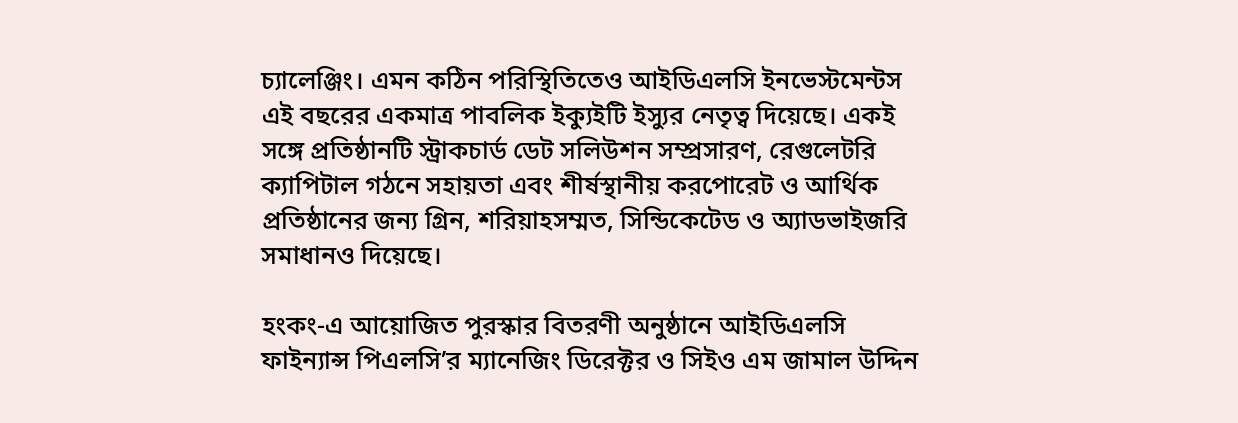চ্যালেঞ্জিং। এমন কঠিন পরিস্থিতিতেও আইডিএলসি ইনভেস্টমেন্টস এই বছরের একমাত্র পাবলিক ইক্যুইটি ইস্যুর নেতৃত্ব দিয়েছে। একই সঙ্গে প্রতিষ্ঠানটি স্ট্রাকচার্ড ডেট সলিউশন সম্প্রসারণ, রেগুলেটরি ক্যাপিটাল গঠনে সহায়তা এবং শীর্ষস্থানীয় করপোরেট ও আর্থিক প্রতিষ্ঠানের জন্য গ্রিন, শরিয়াহসম্মত, সিন্ডিকেটেড ও অ্যাডভাইজরি সমাধানও দিয়েছে।

হংকং-এ আয়োজিত পুরস্কার বিতরণী অনুষ্ঠানে আইডিএলসি ফাইন্যান্স পিএলসি’র ম্যানেজিং ডিরেক্টর ও সিইও এম জামাল উদ্দিন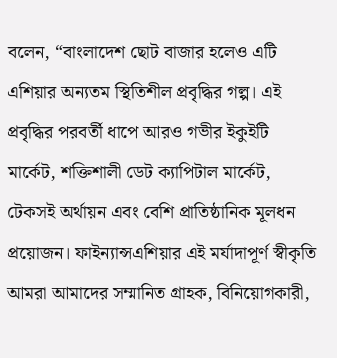বলেন, “বাংলাদেশ ছোট বাজার হলেও এটি এশিয়ার অন্যতম স্থিতিশীল প্রবৃদ্ধির গল্প। এই প্রবৃদ্ধির পরবর্তী ধাপে আরও গভীর ইকুইটি মার্কেট, শক্তিশালী ডেট ক্যাপিটাল মার্কেট, টেকসই অর্থায়ন এবং বেশি প্রাতিষ্ঠানিক মূলধন প্রয়োজন। ফাইন্যান্সএশিয়ার এই মর্যাদাপূর্ণ স্বীকৃতি আমরা আমাদের সম্মানিত গ্রাহক, বিনিয়োগকারী,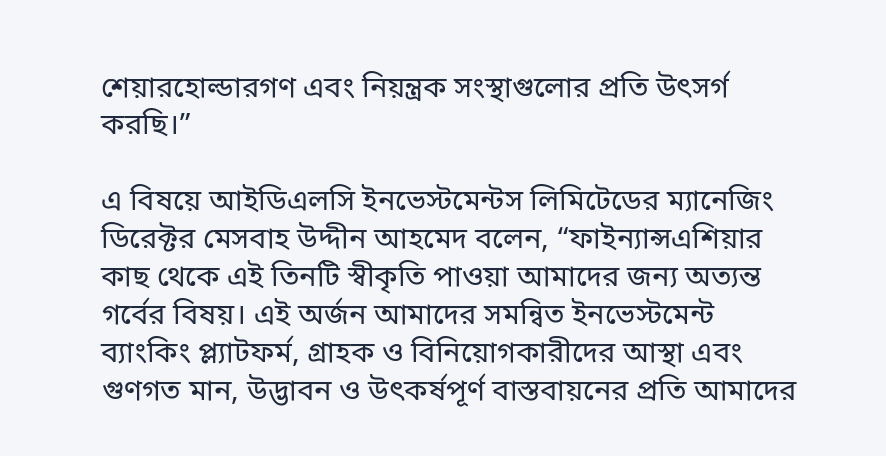শেয়ারহোল্ডারগণ এবং নিয়ন্ত্রক সংস্থাগুলোর প্রতি উৎসর্গ করছি।”

এ বিষয়ে আইডিএলসি ইনভেস্টমেন্টস লিমিটেডের ম্যানেজিং ডিরেক্টর মেসবাহ উদ্দীন আহমেদ বলেন, “ফাইন্যান্সএশিয়ার কাছ থেকে এই তিনটি স্বীকৃতি পাওয়া আমাদের জন্য অত্যন্ত গর্বের বিষয়। এই অর্জন আমাদের সমন্বিত ইনভেস্টমেন্ট ব্যাংকিং প্ল্যাটফর্ম, গ্রাহক ও বিনিয়োগকারীদের আস্থা এবং গুণগত মান, উদ্ভাবন ও উৎকর্ষপূর্ণ বাস্তবায়নের প্রতি আমাদের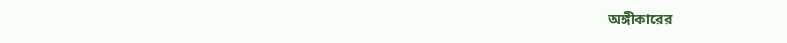অঙ্গীকারের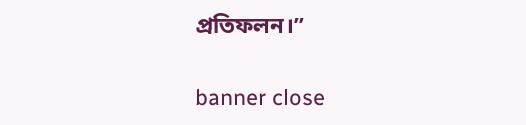প্রতিফলন।”


banner close